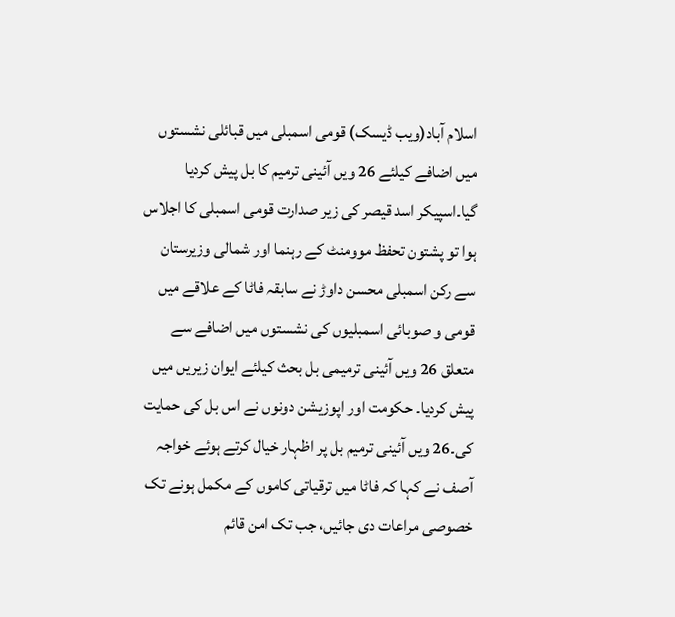اسلام آباد(ویب ڈیسک) قومی اسمبلی میں قبائلی نشستوں میں اضافے کیلئے 26 ویں آئینی ترمیم کا بل پیش کردیا گیا۔اسپیکر اسد قیصر کی زیر صدارت قومی اسمبلی کا اجلاس ہوا تو پشتون تحفظ موومنٹ کے رہنما اور شمالی وزیرستان سے رکن اسمبلی محسن داوڑ نے سابقہ فاٹا کے علاقے میں قومی و صوبائی اسمبلیوں کی نشستوں میں اضافے سے متعلق 26 ویں آئینی ترمیمی بل بحث کیلئے ایوان زیریں میں پیش کردیا۔ حکومت اور اپوزیشن دونوں نے اس بل کی حمایت کی۔26 ویں آئینی ترمیم بل پر اظہار خیال کرتے ہوئے خواجہ آصف نے کہا کہ فاٹا میں ترقیاتی کاموں کے مکمل ہونے تک خصوصی مراعات دی جائیں، جب تک امن قائم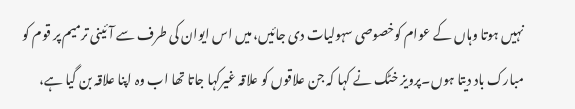نہیں ہوتا وہاں کے عوام کوخصوصی سہولیات دی جائیں، میں اس ایوان کی طرف سے آئینی ترمیم پر قوم کو مبارک باد دیتا ہوں۔پرویز خٹک نے کہا کہ جن علاقوں کو علاقہ غیرکہا جاتا تھا اب وہ اپنا علاقہ بن گیا ہے،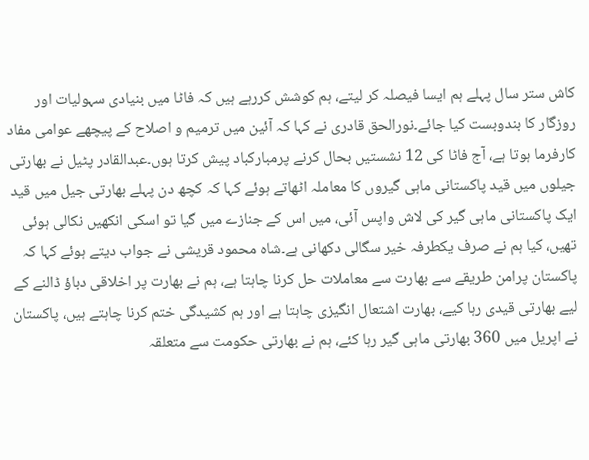کاش ستر سال پہلے ہم ایسا فیصلہ کر لیتے، ہم کوشش کررہے ہیں کہ فاٹا میں بنیادی سہولیات اور روزگار کا بندوبست کیا جائے۔نورالحق قادری نے کہا کہ آئین میں ترمیم و اصلاح کے پیچھے عوامی مفاد کارفرما ہوتا ہے، آج فاٹا کی 12 نشستیں بحال کرنے پرمبارکباد پیش کرتا ہوں۔عبدالقادر پٹیل نے بھارتی جیلوں میں قید پاکستانی ماہی گیروں کا معاملہ اٹھاتے ہوئے کہا کہ کچھ دن پہلے بھارتی جیل میں قید ایک پاکستانی ماہی گیر کی لاش واپس آئی، میں اس کے جنازے میں گیا تو اسکی انکھیں نکالی ہوئی تھیں، کیا ہم نے صرف یکطرفہ خیر سگالی دکھانی ہے۔شاہ محمود قریشی نے جواب دیتے ہوئے کہا کہ پاکستان پرامن طریقے سے بھارت سے معاملات حل کرنا چاہتا ہے، ہم نے بھارت پر اخلاقی دباؤ ڈالنے کے لیے بھارتی قیدی رہا کیے، بھارت اشتعال انگیزی چاہتا ہے اور ہم کشیدگی ختم کرنا چاہتے ہیں، پاکستان نے اپریل میں 360 بھارتی ماہی گیر رہا کئے، ہم نے بھارتی حکومت سے متعلقہ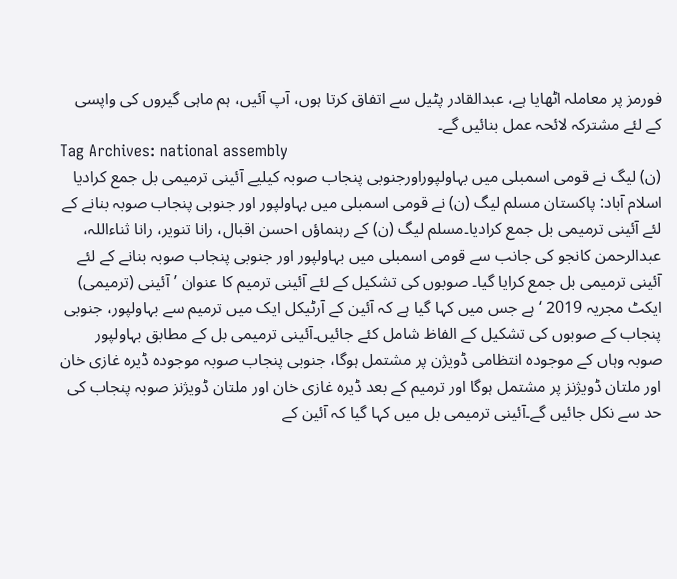فورمز پر معاملہ اٹھایا ہے، عبدالقادر پٹیل سے اتفاق کرتا ہوں، آپ آئیں، ہم ماہی گیروں کی واپسی کے لئے مشترکہ لائحہ عمل بنائیں گے۔
Tag Archives: national assembly
(ن) لیگ نے قومی اسمبلی میں بہاولپوراورجنوبی پنجاب صوبہ کیلیے آئینی ترمیمی بل جمع کرادیا
اسلام آباد: پاکستان مسلم لیگ (ن) نے قومی اسمبلی میں بہاولپور اور جنوبی پنجاب صوبہ بنانے کے لئے آئینی ترمیمی بل جمع کرادیا۔مسلم لیگ (ن) کے رہنماؤں احسن اقبال، رانا تنویر، رانا ثناءاللہ، عبدالرحمن کانجو کی جانب سے قومی اسمبلی میں بہاولپور اور جنوبی پنجاب صوبہ بنانے کے لئے آئینی ترمیمی بل جمع کرایا گیا۔ صوبوں کی تشکیل کے لئے آئینی ترمیم کا عنوان ’آئینی (ترمیمی) ایکٹ مجریہ 2019 ‘ ہے جس میں کہا گیا ہے کہ آئین کے آرٹیکل ایک میں ترمیم سے بہاولپور، جنوبی پنجاب کے صوبوں کی تشکیل کے الفاظ شامل کئے جائیں۔آئینی ترمیمی بل کے مطابق بہاولپور صوبہ وہاں کے موجودہ انتظامی ڈویژن پر مشتمل ہوگا، جنوبی پنجاب صوبہ موجودہ ڈیرہ غازی خان اور ملتان ڈویژنز پر مشتمل ہوگا اور ترمیم کے بعد ڈیرہ غازی خان اور ملتان ڈویژنز صوبہ پنجاب کی حد سے نکل جائیں گے۔آئینی ترمیمی بل میں کہا گیا کہ آئین کے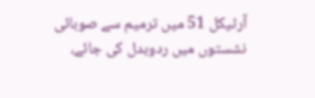آرٹیکل 51 میں ترمیم سے صوبائی نشستوں میں ردوبدل کی جائے،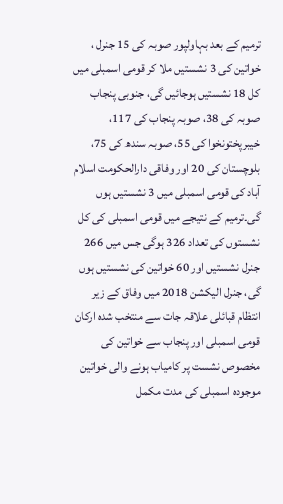ترمیم کے بعد بہاولپور صوبہ کی 15 جنرل ، خواتین کی 3 نشستیں ملا کر قومی اسمبلی میں کل 18 نشستیں ہوجائیں گی، جنوبی پنجاب صوبہ کی 38، صوبہ پنجاب کی 117، خیبرپختونخوا کی 55، صوبہ سندھ کی 75، بلوچستان کی 20 اور وفاقی دارالحکومت اسلام آباد کی قومی اسمبلی میں 3 نشستیں ہوں گی۔ترمیم کے نتیجے میں قومی اسمبلی کی کل نشستوں کی تعداد 326 ہوگی جس میں 266 جنرل نشستیں اور 60 خواتین کی نشستیں ہوں گی، جنرل الیکشن 2018 میں وفاق کے زیر انتظام قبائلی علاقہ جات سے منتخب شدہ ارکان قومی اسمبلی اور پنجاب سے خواتین کی مخصوص نشست پر کامیاب ہونے والی خواتین موجودہ اسمبلی کی مدت مکمل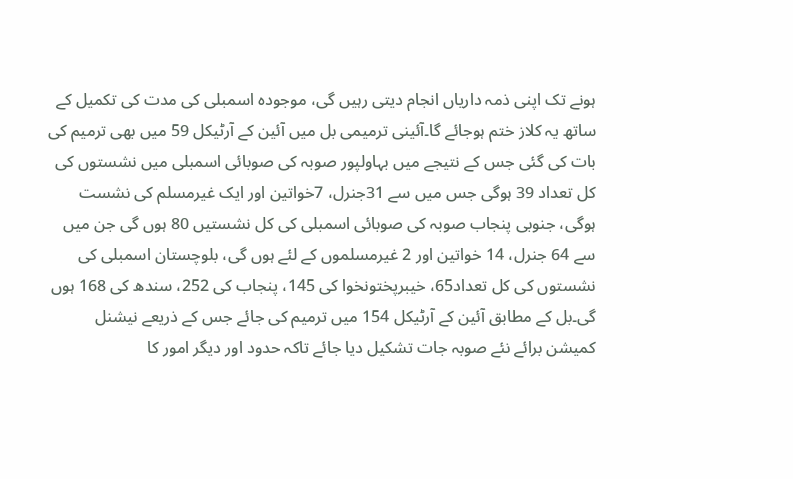ہونے تک اپنی ذمہ داریاں انجام دیتی رہیں گی، موجودہ اسمبلی کی مدت کی تکمیل کے ساتھ یہ کلاز ختم ہوجائے گا۔آئینی ترمیمی بل میں آئین کے آرٹیکل 59 میں بھی ترمیم کی بات کی گئی جس کے نتیجے میں بہاولپور صوبہ کی صوبائی اسمبلی میں نشستوں کی کل تعداد 39 ہوگی جس میں سے 31جنرل، 7خواتین اور ایک غیرمسلم کی نشست ہوگی، جنوبی پنجاب صوبہ کی صوبائی اسمبلی کی کل نشستیں 80 ہوں گی جن میں سے 64 جنرل، 14 خواتین اور 2 غیرمسلموں کے لئے ہوں گی، بلوچستان اسمبلی کی نشستوں کی کل تعداد65، خیبرپختونخوا کی 145، پنجاب کی 252، سندھ کی 168 ہوں گی۔بل کے مطابق آئین کے آرٹیکل 154 میں ترمیم کی جائے جس کے ذریعے نیشنل کمیشن برائے نئے صوبہ جات تشکیل دیا جائے تاکہ حدود اور دیگر امور کا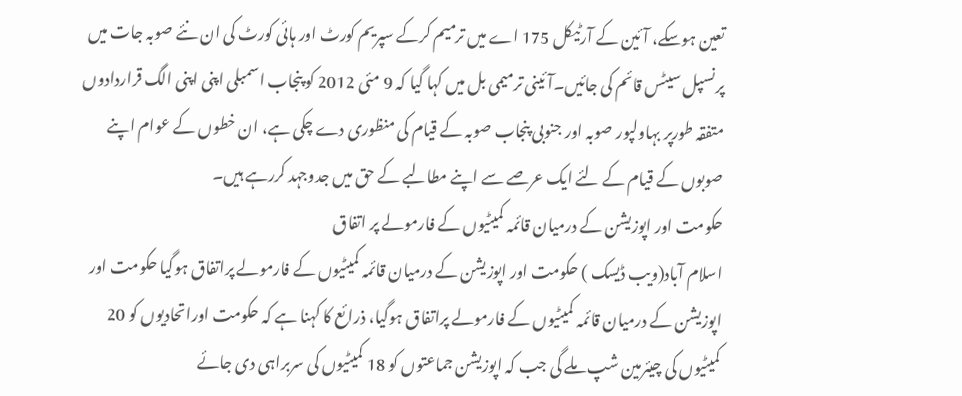تعین ہوسکے، آئین کے آرٹیکل 175 اے میں ترمیم کرکے سپریم کورٹ اور ہائی کورٹ کی ان نئے صوبہ جات میں پرنسپل سیٹس قائم کی جائیں۔آئینی ترمیمی بل میں کہا گیا کہ 9 مئی 2012 کو پنجاب اسمبلی اپنی اپنی الگ قراردادوں متفقہ طورپر بہاولپور صوبہ اور جنوبی پنجاب صوبہ کے قیام کی منظوری دے چکی ہے، ان خطوں کے عوام اپنے صوبوں کے قیام کے لئے ایک عرصے سے اپنے مطالبے کے حق میں جدوجہد کررہے ہیں۔
حکومت اور اپوزیشن کے درمیان قائمہ کمیٹیوں کے فارمولے پر اتفاق
اسلام آباد(ویب ڈیسک ) حکومت اور اپوزیشن کے درمیان قائمہ کمیٹیوں کے فارمولے پراتفاق ہوگیا حکومت اور اپوزیشن کے درمیان قائمہ کمیٹیوں کے فارمولے پراتفاق ہوگیا، ذرائع کا کہنا ہے کہ حکومت اوراتحادیوں کو 20 کمیٹیوں کی چیئرمین شپ ملے گی جب کہ اپوزیشن جماعتوں کو 18 کمیٹیوں کی سربراہی دی جائے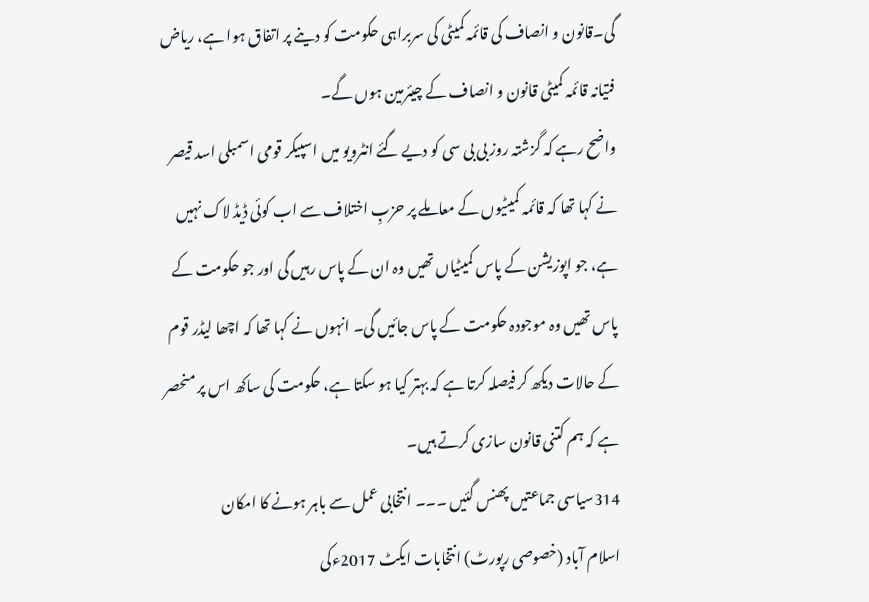گی۔قانون و انصاف کی قائمہ کمیٹی کی سربراہی حکومت کو دینے پر اتفاق ہوا ہے، ریاض فتیانہ قائمہ کمیٹی قانون و انصاف کے چیئرمین ہوں گے۔
واضح رہے کہ گزشتہ روز بی بی سی کو دیے گئے انٹرویو میں اسپیکر قومی اسمبلی اسد قیصر نے کہا تھا کہ قائمہ کمیٹیوں کے معاملے پر حزبِ اختلاف سے اب کوئی ڈیڈ لاک نہیں ہے، جو اپوزیشن کے پاس کمیٹیاں تھیں وہ ان کے پاس رہیں گی اور جو حکومت کے پاس تھیں وہ موجودہ حکومت کے پاس جائیں گی۔ انہوں نے کہا تھا کہ اچھا لیڈر قوم کے حالات دیکھ کر فیصلہ کرتا ہے کہ بہتر کیا ہو سکتا ہے، حکومت کی ساکھ اس پر منحصر ہے کہ ہم کتنی قانون سازی کرتے ہیں۔
314سیاسی جماعتیں پھنس گئیں ۔۔۔ انتخابی عمل سے باہر ہونے کا امکان
اسلام آباد (خصوصی رپورٹ) انتخابات ایکٹ 2017ءکی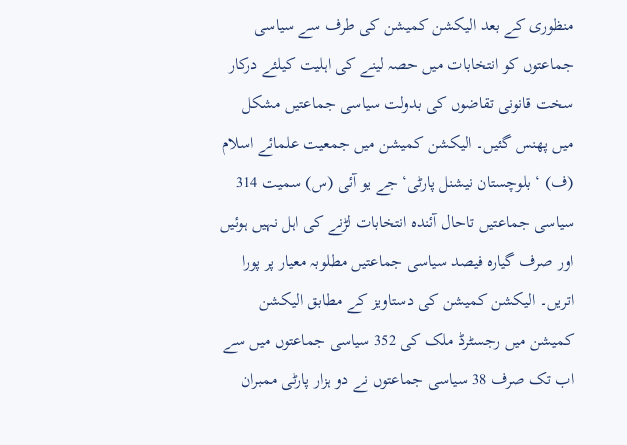منظوری کے بعد الیکشن کمیشن کی طرف سے سیاسی جماعتوں کو انتخابات میں حصہ لینے کی اہلیت کیلئے درکار سخت قانونی تقاضوں کی بدولت سیاسی جماعتیں مشکل میں پھنس گئیں۔ الیکشن کمیشن میں جمعیت علمائے اسلام (ف) ‘ بلوچستان نیشنل پارٹی‘ جے یو آئی (س) سمیت 314 سیاسی جماعتیں تاحال آئندہ انتخابات لڑنے کی اہل نہیں ہوئیں اور صرف گیارہ فیصد سیاسی جماعتیں مطلوبہ معیار پر پورا اتریں۔ الیکشن کمیشن کی دستاویز کے مطابق الیکشن کمیشن میں رجسٹرڈ ملک کی 352 سیاسی جماعتوں میں سے اب تک صرف 38 سیاسی جماعتوں نے دو ہزار پارٹی ممبران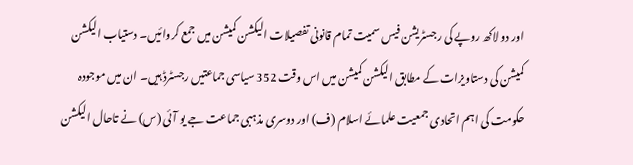اور دو لاکھ روپے کی رجسٹریشن فیس سمیت تمام قانونی تفصیلات الیکشن کمیشن میں جمع کروائیں۔ دستیاب الیکشن کمیشن کی دستاویزات کے مطابق الیکشن کمیشن میں اس وقت 352 سیاسی جماعتیں رجسٹرڈ ہیں۔ ان میں موجودہ حکومت کی اہم اتحادی جمعیت علمائے اسلام (ف) اور دوسری مذہبی جماعت جے یو آئی (س) نے تاحال الیکشن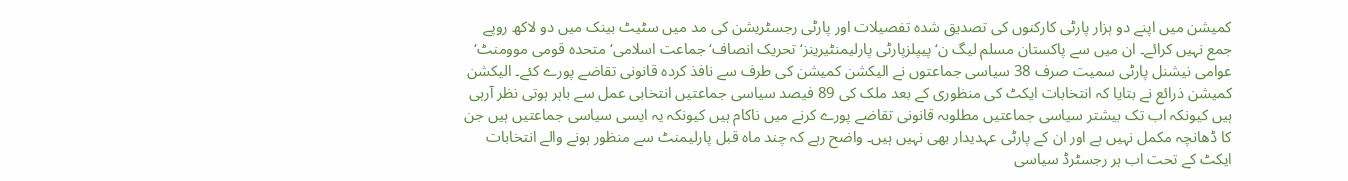کمیشن میں اپنے دو ہزار پارٹی کارکنوں کی تصدیق شدہ تفصیلات اور پارٹی رجسٹریشن کی مد میں سٹیٹ بینک میں دو لاکھ روپے جمع نہیں کرائے۔ ان میں سے پاکستان مسلم لیگ ن‘ پیپلزپارٹی پارلیمنٹیرینز‘ تحریک انصاف‘ جماعت اسلامی‘ متحدہ قومی موومنٹ‘ عوامی نیشنل پارٹی سمیت صرف 38 سیاسی جماعتوں نے الیکشن کمیشن کی طرف سے نافذ کردہ قانونی تقاضے پورے کئے۔ الیکشن کمیشن ذرائع نے بتایا کہ انتخابات ایکٹ کی منظوری کے بعد ملک کی 89 فیصد سیاسی جماعتیں انتخابی عمل سے باہر ہوتی نظر آرہی ہیں کیونکہ اب تک بیشتر سیاسی جماعتیں مطلوبہ قانونی تقاضے پورے کرنے میں ناکام ہیں کیونکہ یہ ایسی سیاسی جماعتیں ہیں جن کا ڈھانچہ مکمل نہیں ہے اور ان کے پارٹی عہدیدار بھی نہیں ہیں۔ واضح رہے کہ چند ماہ قبل پارلیمنٹ سے منظور ہونے والے انتخابات ایکٹ کے تحت اب ہر رجسٹرڈ سیاسی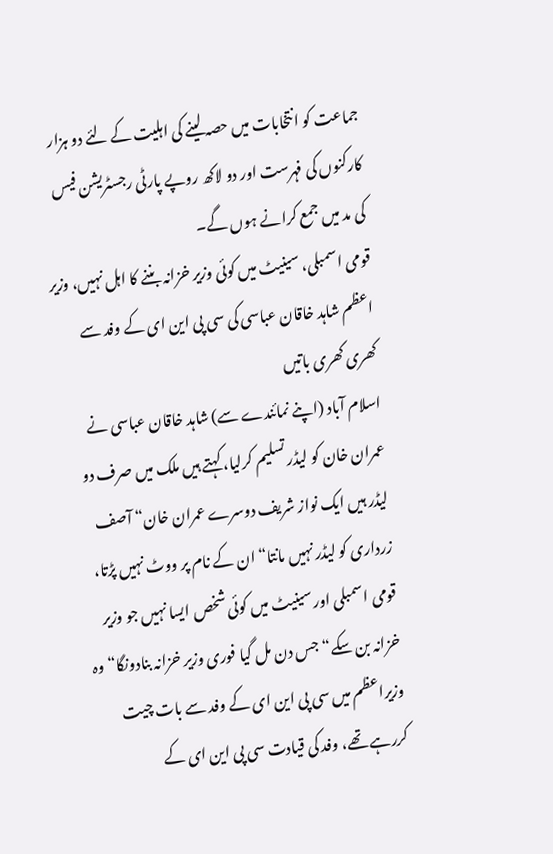جماعت کو انتخابات میں حصہ لینے کی اہلیت کے لئے دو ہزار کارکنوں کی فہرست اور دو لاکھ روپے پارٹی رجسٹریشن فیس کی مد میں جمع کرانے ہوں گے۔
قومی اسمبلی، سینیٹ میں کوئی وزیر خزانہ بننے کا اہل نہیں، وزیر اعظم شاہد خاقان عباسی کی سی پی این ای کے وفد سے کھری کھری باتیں
اسلام آباد (اپنے نمائندے سے) شاہد خاقان عباسی نے عمران خان کو لیڈر تسلیم کرلیا، کہتے ہیں ملک میں صرف دو لیڈر ہیں ایک نواز شریف دوسرے عمران خان“ آصف زرداری کو لیڈر نہیں مانتا“ ان کے نام پر ووٹ نہیں پڑتا، قومی اسمبلی اور سینیٹ میں کوئی شخص ایسا نہیں جو وزیر خزانہ بن سکے“ جس دن مل گیا فوری وزیر خزانہ بنادونگا“ وہ وزیراعظم میں سی پی این ای کے وفد سے بات چیت کررہے تھے، وفد کی قیادت سی پی این ای کے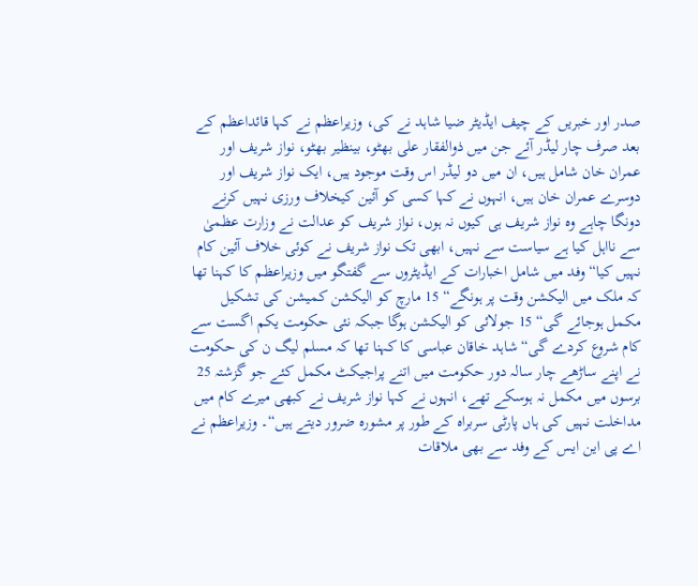صدر اور خبریں کے چیف ایڈیٹر ضیا شاہد نے کی، وزیراعظم نے کہا قائداعظم کے بعد صرف چار لیڈر آئے جن میں ذوالفقار علی بھٹو، بینظیر بھٹو، نواز شریف اور عمران خان شامل ہیں، ان میں دو لیڈر اس وقت موجود ہیں، ایک نواز شریف اور دوسرے عمران خان ہیں، انہوں نے کہا کسی کو آئین کیخلاف ورزی نہیں کرنے دونگا چاہے وہ نواز شریف ہی کیوں نہ ہوں، نواز شریف کو عدالت نے وزارت عظمیٰ سے نااہل کیا ہے سیاست سے نہیں، ابھی تک نواز شریف نے کوئی خلاف آئین کام نہیں کیا“ وفد میں شامل اخبارات کے ایڈیٹروں سے گفتگو میں وزیراعظم کا کہنا تھا کہ ملک میں الیکشن وقت پر ہونگے“ 15 مارچ کو الیکشن کمیشن کی تشکیل مکمل ہوجائے گی“ 15 جولائی کو الیکشن ہوگا جبکہ نئی حکومت یکم اگست سے کام شروع کردے گی“ شاہد خاقان عباسی کا کہنا تھا کہ مسلم لیگ ن کی حکومت نے اپنے ساڑھے چار سالہ دور حکومت میں اتنے پراجیکٹ مکمل کئے جو گزشتہ 25 برسوں میں مکمل نہ ہوسکے تھے، انہوں نے کہا نواز شریف نے کبھی میرے کام میں مداخلت نہیں کی ہاں پارٹی سربراہ کے طور پر مشورہ ضرور دیتے ہیں“۔ وزیراعظم نے اے پی این ایس کے وفد سے بھی ملاقات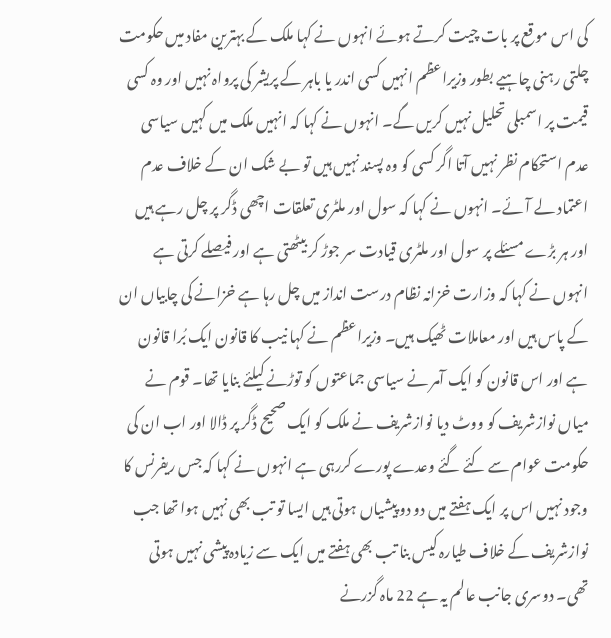کی اس موقع پر بات چیت کرتے ہوئے انہوں نے کہا ملک کے بہترین مفاد میں حکومت چلتی رہنی چاہیے بطور وزیراعظم انہیں کسی اندر یا باہر کے پریشر کی پرواہ نہیں اور وہ کسی قیمت پر اسمبلی تحلیل نہیں کریں گے۔ انہوں نے کہا کہ انہیں ملک میں کہیں سیاسی عدم استحکام نظر نہیں آتا اگر کسی کو وہ پسند نہیں ہیں تو بے شک ان کے خلاف عدم اعتماد لے آئے۔ انہوں نے کہا کہ سول اور ملٹری تعلقات اچھی ڈگر پر چل رہے ہیں اور ہر بڑے مسئلے پر سول اور ملٹری قیادت سر جوڑ کر بیٹھتی ہے اور فیصلے کرتی ہے انہوں نے کہا کہ وزارت خزانہ نظام درست انداز میں چل رہا ہے خزانے کی چابیاں ان کے پاس ہیں اور معاملات ٹھیک ہیں۔ وزیراعظم نے کہا نیب کا قانون ایک بُرا قانون ہے اور اس قانون کو ایک آمر نے سیاسی جماعتوں کو توڑنے کیلئے بنایا تھا۔ قوم نے میاں نوازشریف کو ووٹ دیا نوازشریف نے ملک کو ایک صحیح ڈگر پر ڈالا اور اب ان کی حکومت عوام سے کئے گئے وعدے پورے کررہی ہے انہوں نے کہا کہ جس ریفرنس کا وجود نہیں اس پر ایک ہفتے میں دو دو پیشیاں ہوتی ہیں ایسا تو تب بھی نہیں ہوا تھا جب نوازشریف کے خلاف طیارہ کیس بنا تب بھی ہفتے میں ایک سے زیادہ پیشی نہیں ہوتی تھی۔ دوسری جانب عالم یہ ہے 22 ماہ گزرنے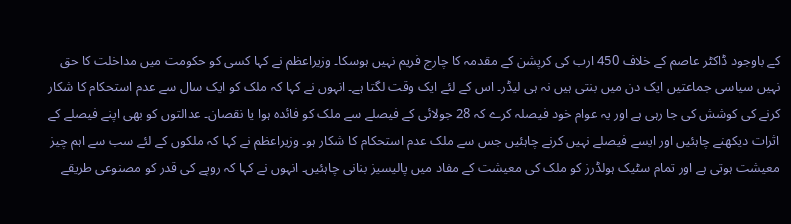کے باوجود ڈاکٹر عاصم کے خلاف 450 ارب کی کرپشن کے مقدمہ کا چارج فریم نہیں ہوسکا۔ وزیراعظم نے کہا کسی کو حکومت میں مداخلت کا حق نہیں سیاسی جماعتیں ایک دن میں بنتی ہیں نہ ہی لیڈر۔ اس کے لئے ایک وقت لگتا ہے۔ انہوں نے کہا کہ ملک کو ایک سال سے عدم استحکام کا شکار کرنے کی کوشش کی جا رہی ہے اور یہ عوام خود فیصلہ کرے کہ 28 جولائی کے فیصلے سے ملک کو فائدہ ہوا یا نقصان۔ عدالتوں کو بھی اپنے فیصلے کے اثرات دیکھنے چاہئیں اور ایسے فیصلے نہیں کرنے چاہئیں جس سے ملک عدم استحکام کا شکار ہو۔ وزیراعظم نے کہا کہ ملکوں کے لئے سب سے اہم چیز معیشت ہوتی ہے اور تمام سٹیک ہولڈرز کو ملک کی معیشت کے مفاد میں پالیسیز بنانی چاہئیں۔ انہوں نے کہا کہ روپے کی قدر کو مصنوعی طریقے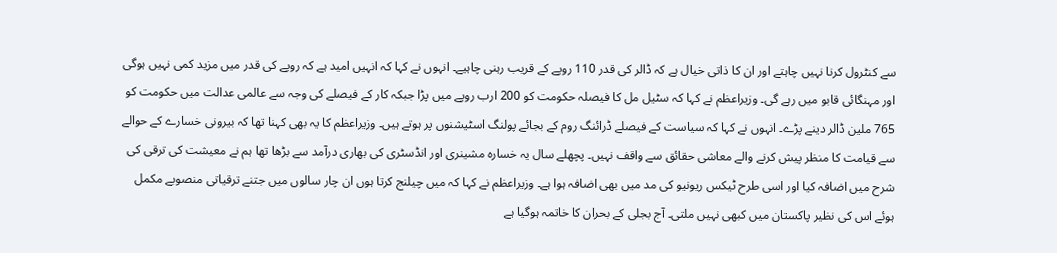سے کنٹرول کرنا نہیں چاہتے اور ان کا ذاتی خیال ہے کہ ڈالر کی قدر 110 روپے کے قریب رہنی چاہیے۔ انہوں نے کہا کہ انہیں امید ہے کہ روپے کی قدر میں مزید کمی نہیں ہوگی اور مہنگائی قابو میں رہے گی۔ وزیراعظم نے کہا کہ سٹیل مل کا فیصلہ حکومت کو 200 ارب روپے میں پڑا جبکہ کار کے فیصلے کی وجہ سے عالمی عدالت میں حکومت کو 765 ملین ڈالر دینے پڑے۔ انہوں نے کہا کہ سیاست کے فیصلے ڈرائنگ روم کے بجائے پولنگ اسٹیشنوں پر ہوتے ہیں۔ وزیراعظم کا یہ بھی کہنا تھا کہ بیرونی خسارے کے حوالے سے قیامت کا منظر پیش کرنے والے معاشی حقائق سے واقف نہیں۔ پچھلے سال یہ خسارہ مشینری اور انڈسٹری کی بھاری درآمد سے بڑھا تھا ہم نے معیشت کی ترقی کی شرح میں اضافہ کیا اور اسی طرح ٹیکس ریونیو کی مد میں بھی اضافہ ہوا ہے۔ وزیراعظم نے کہا کہ میں چیلنج کرتا ہوں ان چار سالوں میں جتنے ترقیاتی منصوبے مکمل ہوئے اس کی نظیر پاکستان میں کبھی نہیں ملتی۔ آج بجلی کے بحران کا خاتمہ ہوگیا ہے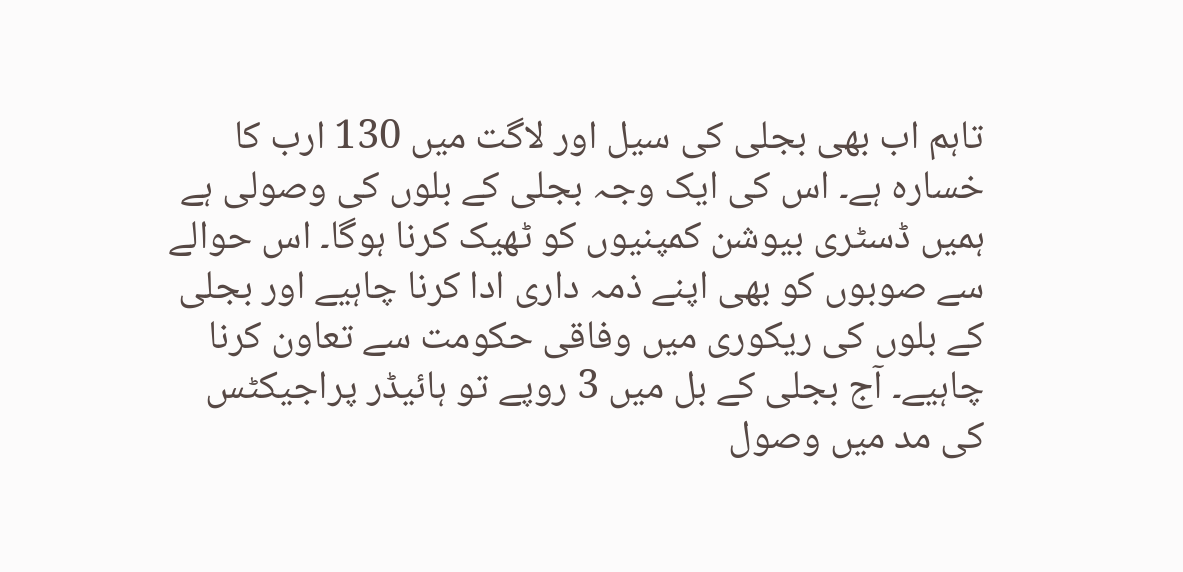تاہم اب بھی بجلی کی سیل اور لاگت میں 130 ارب کا خسارہ ہے۔ اس کی ایک وجہ بجلی کے بلوں کی وصولی ہے ہمیں ڈسٹری بیوشن کمپنیوں کو ٹھیک کرنا ہوگا۔ اس حوالے سے صوبوں کو بھی اپنے ذمہ داری ادا کرنا چاہیے اور بجلی کے بلوں کی ریکوری میں وفاقی حکومت سے تعاون کرنا چاہیے۔ آج بجلی کے بل میں 3 روپے تو ہائیڈر پراجیکٹس کی مد میں وصول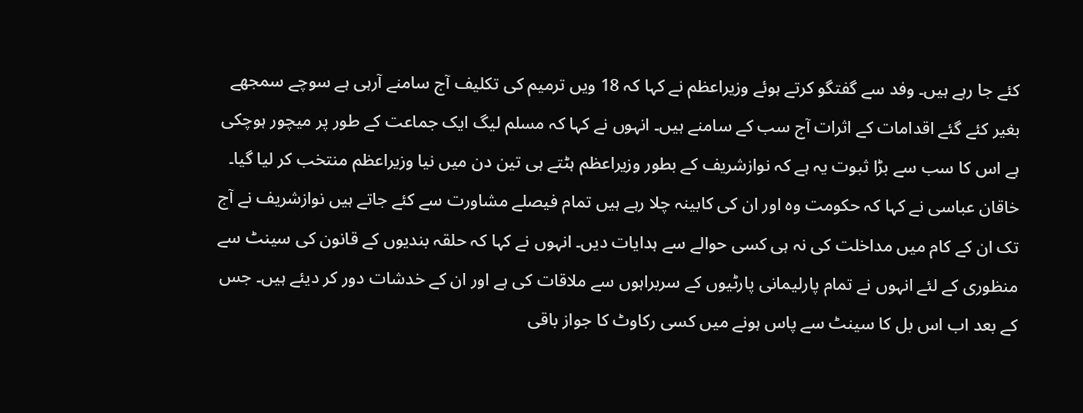کئے جا رہے ہیں۔ وفد سے گفتگو کرتے ہوئے وزیراعظم نے کہا کہ 18 ویں ترمیم کی تکلیف آج سامنے آرہی ہے سوچے سمجھے بغیر کئے گئے اقدامات کے اثرات آج سب کے سامنے ہیں۔ انہوں نے کہا کہ مسلم لیگ ایک جماعت کے طور پر میچور ہوچکی ہے اس کا سب سے بڑا ثبوت یہ ہے کہ نوازشریف کے بطور وزیراعظم ہٹتے ہی تین دن میں نیا وزیراعظم منتخب کر لیا گیا۔ خاقان عباسی نے کہا کہ حکومت وہ اور ان کی کابینہ چلا رہے ہیں تمام فیصلے مشاورت سے کئے جاتے ہیں نوازشریف نے آج تک ان کے کام میں مداخلت کی نہ ہی کسی حوالے سے ہدایات دیں۔ انہوں نے کہا کہ حلقہ بندیوں کے قانون کی سینٹ سے منظوری کے لئے انہوں نے تمام پارلیمانی پارٹیوں کے سربراہوں سے ملاقات کی ہے اور ان کے خدشات دور کر دیئے ہیں۔ جس کے بعد اب اس بل کا سینٹ سے پاس ہونے میں کسی رکاوٹ کا جواز باقی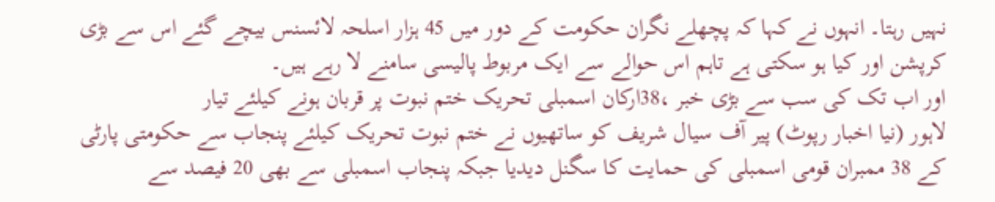نہیں رہتا۔ انہوں نے کہا کہ پچھلے نگران حکومت کے دور میں 45 ہزار اسلحہ لائسنس بیچے گئے اس سے بڑی کرپشن اور کیا ہو سکتی ہے تاہم اس حوالے سے ایک مربوط پالیسی سامنے لا رہے ہیں۔
اور اب تک کی سب سے بڑی خبر ،38ارکان اسمبلی تحریک ختم نبوت پر قربان ہونے کیلئے تیار
لاہور (نیا اخبار رپوٹ) پیر آف سیال شریف کو ساتھیوں نے ختم نبوت تحریک کیلئے پنجاب سے حکومتی پارٹی کے 38 ممبران قومی اسمبلی کی حمایت کا سگنل دیدیا جبکہ پنجاب اسمبلی سے بھی 20 فیصد سے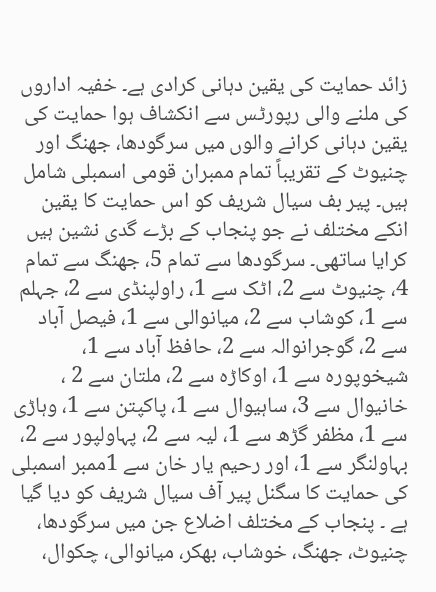زائد حمایت کی یقین دہانی کرادی ہے۔ خفیہ اداروں کی ملنے والی رپورٹس سے انکشاف ہوا حمایت کی یقین دہانی کرانے والوں میں سرگودھا، جھنگ اور چنیوٹ کے تقریباً تمام ممبران قومی اسمبلی شامل ہیں۔ پیر بف سیال شریف کو اس حمایت کا یقین انکے مختلف نے جو پنجاب کے بڑے گدی نشین ہیں کرایا ساتھی۔ سرگودھا سے تمام 5، جھنگ سے تمام 4، چنیوٹ سے 2، اٹک سے 1، راولپنڈی سے 2، جہلم سے 1، کوشاب سے 2، میانوالی سے 1، فیصل آباد سے 2، گوجرانوالہ سے 2، حافظ آباد سے 1، شیخوپورہ سے 1، اوکاڑہ سے 2، ملتان سے 2 ، خانیوال سے 3، ساہیوال سے 1، پاکپتن سے 1، وہاڑی سے 1، مظفر گڑھ سے 1، لیہ سے 2، پہاولپور سے 2، بہاولنگر سے 1، اور رحیم یار خان سے 1ممبر اسمبلی کی حمایت کا سگنل پیر آف سیال شریف کو دیا گیا ہے ۔ پنجاب کے مختلف اضلاع جن میں سرگودھا، چنیوٹ، جھنگ، خوشاب، بھکر، میانوالی، چکوال،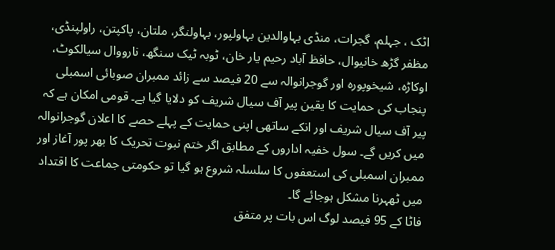اٹک ، جہلم، گجرات، منڈی بہاوالدین بہاولپور، بہاولنگر، ملتان، پاکپتن، راولپنڈی، مظفر گڑھ خانیوال، حافظ آباد رحیم یار خان، ٹوبہ ٹیک سنگھ، نارووال سیالکوٹ، اوکاڑہ، شیخوپورہ اور گوجرانوالہ سے 20 فیصد سے زائد ممبران صوبائی اسمبلی پنجاب کی حمایت کا یقین پیر آف سیال شریف کو دلایا گیا ہے۔ قومی امکان ہے کہ پیر آف سیال شریف اور انکے ساتھی اپنی حمایت کے پہلے حصے کا اعلان گوجرانوالہ میں کریں گے۔ سول خفیہ اداروں کے مطابق اگر ختم نبوت تحریک کا بھر پور آغاز اور ممبران اسمبلی کی استعفوں کا سلسلہ شروع ہو گیا تو حکومتی جماعت کا اقتداد میں ٹھہرنا مشکل ہوجائے گا۔
فاٹا کے 95 فیصد لوگ اس بات پر متفق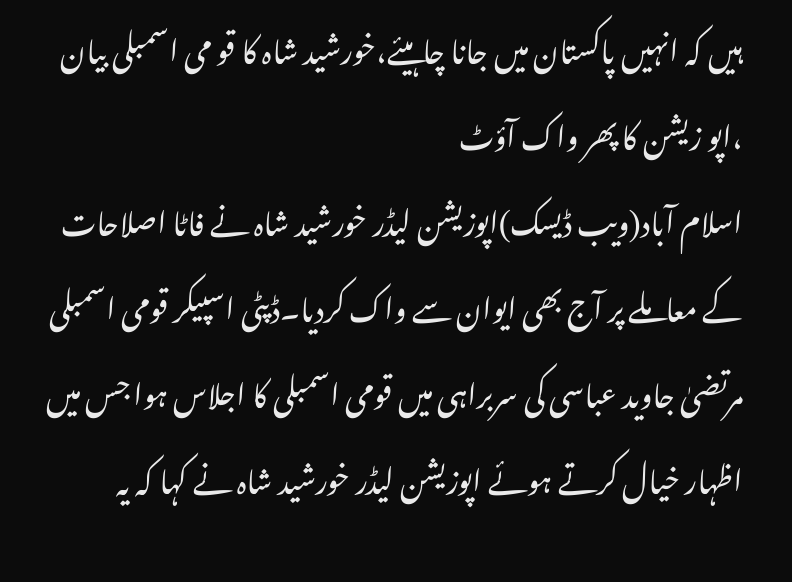ہیں کہ انہیں پاکستان میں جانا چاہیئے،خورشید شاہ کا قو می اسمبلی بیان ،اپو زیشن کا پھر واک آؤٹ
اسلام آباد(ویب ڈیسک)اپوزیشن لیڈر خورشید شاہ نے فاٹا اصلاحات کے معاملے پر آج بھی ایوان سے واک کردیا۔ڈپٹی اسپیکر قومی اسمبلی مرتضیٰ جاوید عباسی کی سربراہی میں قومی اسمبلی کا اجلاس ہوا جس میں اظہار خیال کرتے ہوئے اپوزیشن لیڈر خورشید شاہ نے کہا کہ یہ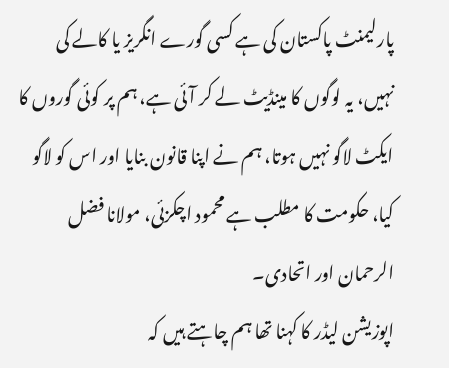پارلیمنٹ پاکستان کی ہے کسی گورے انگریز یا کالے کی نہیں، یہ لوگوں کا مینڈیٹ لے کر آئی ہے، ہم پر کوئی گوروں کا ایکٹ لاگو نہیں ہوتا، ہم نے اپنا قانون بنایا اور اس کو لاگو کیا، حکومت کا مطلب ہے محمود اچکزئی، مولانا فضل الرحمان اور اتحادی۔
اپوزیشن لیڈر کا کہنا تھا ہم چاہتے ہیں کہ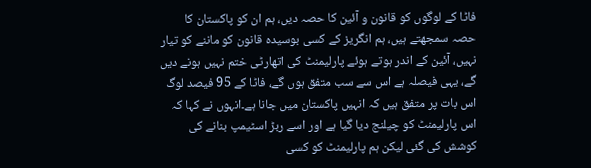فاٹا کے لوگوں کو قانون و آئین کا حصہ دیں، ہم ان کو پاکستان کا حصہ سمجھتے ہیں، ہم انگریز کے کسی بوسیدہ قانون کو ماننے کو تیار نہیں، آئین کے اندر ہوتے ہوئے پارلیمنٹ کی اتھارٹی ختم نہیں ہونے دیں گے، یہی فیصلہ ہے اس سے سب متفق ہوں گے، فاٹا کے 95 فیصد لوگ اس بات پر متفق ہیں کہ انہیں پاکستان میں جانا ہے۔انہوں نے کہا کہ اس پارلیمنٹ کو چیلنج دیا گیا ہے اور اسے ربڑ اسٹیمپ بنانے کی کوشش کی گئی لیکن ہم پارلیمنٹ کو کسی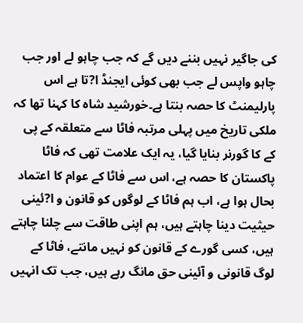کی جاگیر نہیں بننے دیں گے کہ جب چاہو لے اور جب چاہو واپس لے جب بھی کوئی ایجنڈ ا?تا ہے اس پارلیمنٹ کا حصہ بنتا ہے۔خورشید شاہ کا کہنا تھا کہ ملکی تاریخ میں پہلی مرتبہ فاٹا سے متعلقہ کے پی کے کا گورنر بنایا گیا، یہ ایک علامت تھی کہ فاٹا پاکستان کا حصہ ہے، اس سے فاٹا کے عوام کا اعتماد بحال ہوا ہے، اب ہم فاٹا کے لوگوں کو قانون و ا?ئینی حیثیت دینا چاہتے ہیں، ہم اپنی طاقت سے چلنا چاہتے ہیں، کسی گورے کے قانون کو نہیں مانتے، فاٹا کے لوگ قانونی و آئینی حق مانگ رہے ہیں، جب تک انہیں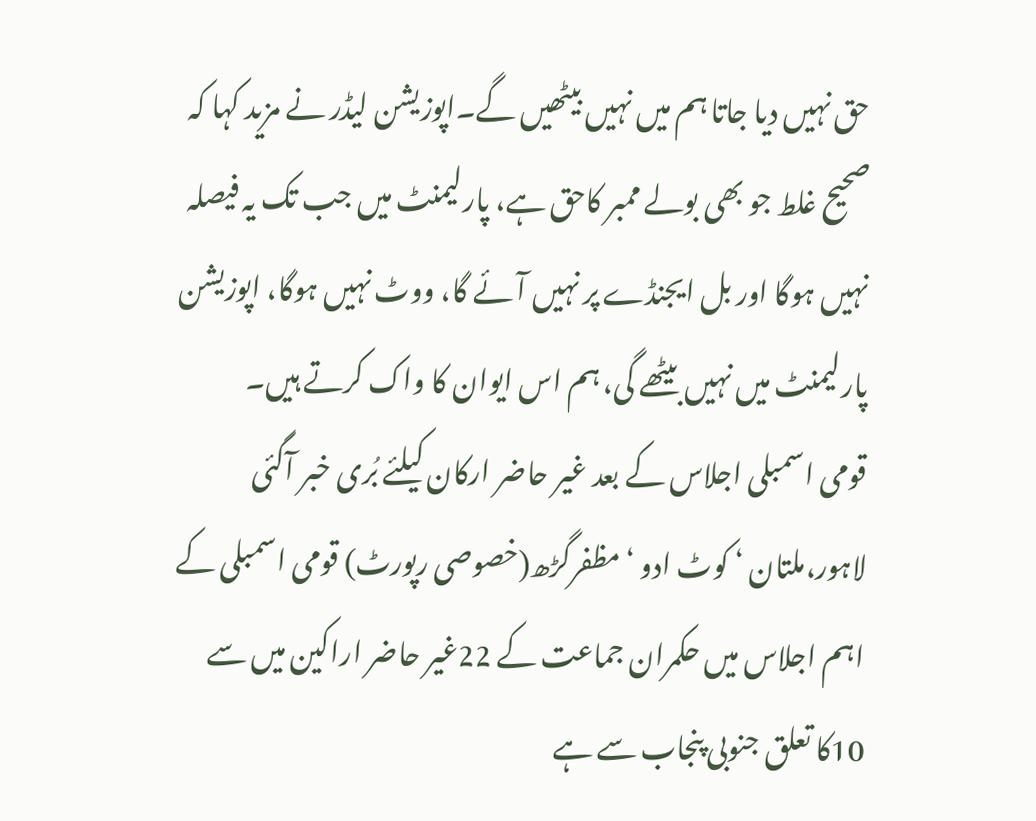حق نہیں دیا جاتا ہم میں نہیں بیٹھیں گے۔اپوزیشن لیڈر نے مزید کہا کہ صحیح غلط جو بھی بولے ممبر کاحق ہے، پارلیمنٹ میں جب تک یہ فیصلہ نہیں ہوگا اور بل ایجنڈے پر نہیں آئے گا، ووٹ نہیں ہوگا، اپوزیشن پارلیمنٹ میں نہیں بیٹھے گی، ہم اس ایوان کا واک کرتے ہیں۔
قومی اسمبلی اجلاس کے بعد غیر حاضر ارکان کیلئے بُری خبر آگئی
لاہور،ملتان ‘ کوٹ ادو ‘مظفرگڑھ(خصوصی رپورٹ) قومی اسمبلی کے اہم اجلاس میں حکمران جماعت کے 22غیر حاضر اراکین میں سے 10کا تعلق جنوبی پنجاب سے ہے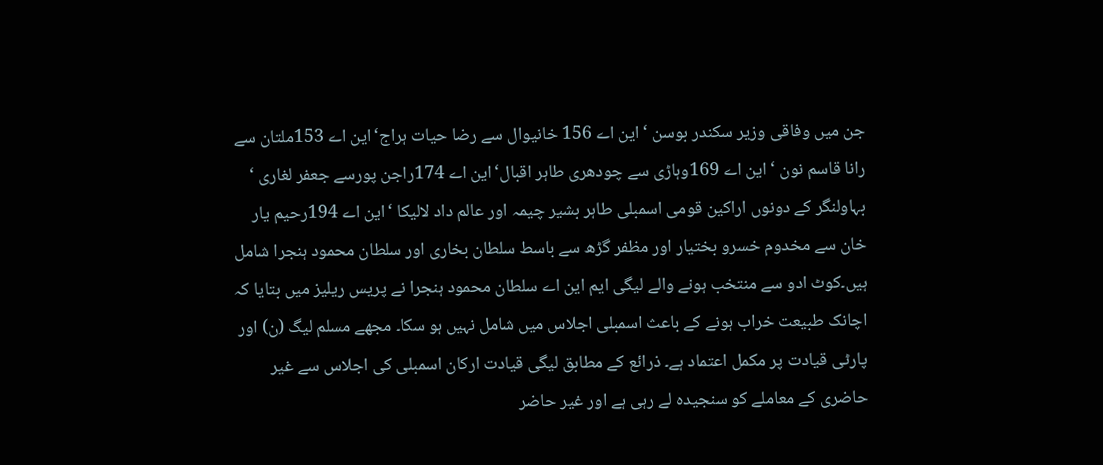جن میں وفاقی وزیر سکندر بوسن ‘ این اے 156 خانیوال سے رضا حیات ہراج‘این اے 153ملتان سے رانا قاسم نون ‘ این اے 169وہاڑی سے چودھری طاہر اقبال‘این اے 174راجن پورسے جعفر لغاری ‘ بہاولنگر کے دونوں اراکین قومی اسمبلی طاہر بشیر چیمہ اور عالم داد لالیکا ‘این اے 194رحیم یار خان سے مخدوم خسرو بختیار اور مظفر گڑھ سے باسط سلطان بخاری اور سلطان محمود ہنجرا شامل ہیں۔کوٹ ادو سے منتخب ہونے والے لیگی ایم این اے سلطان محمود ہنجرا نے پریس ریلیز میں بتایا کہ اچانک طبیعت خراب ہونے کے باعث اسمبلی اجلاس میں شامل نہیں ہو سکا۔ مجھے مسلم لیگ (ن) اور پارٹی قیادت پر مکمل اعتماد ہے۔ ذرائع کے مطابق لیگی قیادت ارکان اسمبلی کی اجلاس سے غیر حاضری کے معاملے کو سنجیدہ لے رہی ہے اور غیر حاضر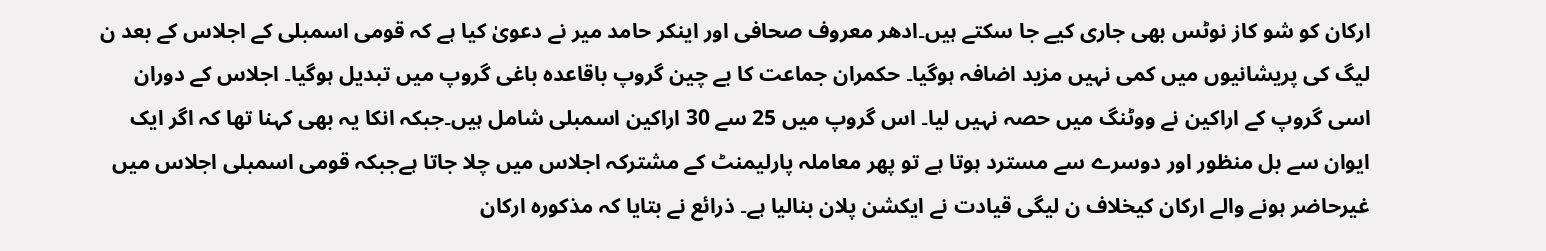ارکان کو شو کاز نوٹس بھی جاری کیے جا سکتے ہیں۔ادھر معروف صحافی اور اینکر حامد میر نے دعویٰ کیا ہے کہ قومی اسمبلی کے اجلاس کے بعد ن لیگ کی پریشانیوں میں کمی نہیں مزید اضافہ ہوگیا۔ حکمران جماعت کا بے چین گروپ باقاعدہ باغی گروپ میں تبدیل ہوگیا۔ اجلاس کے دوران اسی گروپ کے اراکین نے ووٹنگ میں حصہ نہیں لیا۔ اس گروپ میں 25 سے 30 اراکین اسمبلی شامل ہیں۔جبکہ انکا یہ بھی کہنا تھا کہ اگر ایک ایوان سے بل منظور اور دوسرے سے مسترد ہوتا ہے تو پھر معاملہ پارلیمنٹ کے مشترکہ اجلاس میں چلا جاتا ہےجبکہ قومی اسمبلی اجلاس میں غیرحاضر ہونے والے ارکان کیخلاف ن لیگی قیادت نے ایکشن پلان بنالیا ہے۔ ذرائع نے بتایا کہ مذکورہ ارکان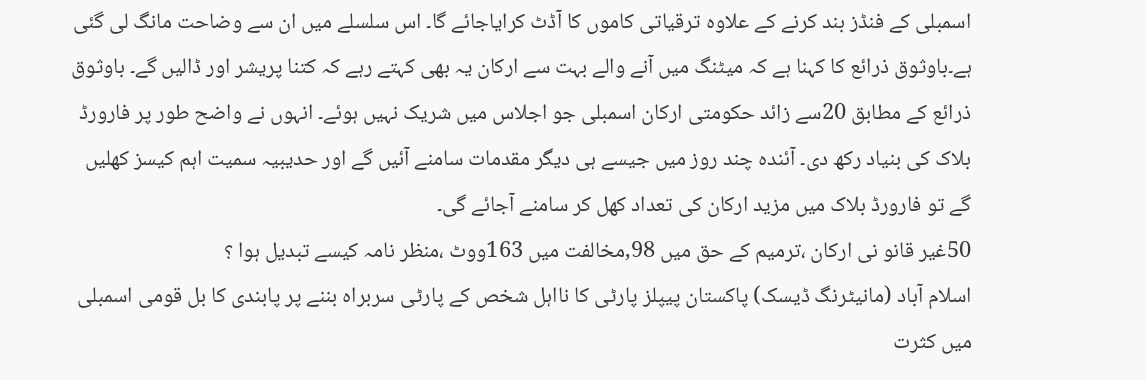اسمبلی کے فنڈز بند کرنے کے علاوہ ترقیاتی کاموں کا آڈٹ کرایاجائے گا۔ اس سلسلے میں ان سے وضاحت مانگ لی گئی ہے۔باوثوق ذرائع کا کہنا ہے کہ میٹنگ میں آنے والے بہت سے ارکان یہ بھی کہتے رہے کہ کتنا پریشر اور ڈالیں گے۔ باوثوق ذرائع کے مطابق 20سے زائد حکومتی ارکان اسمبلی جو اجلاس میں شریک نہیں ہوئے۔ انہوں نے واضح طور پر فارورڈ بلاک کی بنیاد رکھ دی۔ آئندہ چند روز میں جیسے ہی دیگر مقدمات سامنے آئیں گے اور حدیبیہ سمیت اہم کیسز کھلیں گے تو فارورڈ بلاک میں مزید ارکان کی تعداد کھل کر سامنے آجائے گی۔
50غیر قانو نی ارکان ،ترمیم کے حق میں 98,مخالفت میں 163ووٹ ،منظر نامہ کیسے تبدیل ہوا ؟
اسلام آباد (مانیٹرنگ ڈیسک) پاکستان پیپلز پارٹی کا نااہل شخص کے پارٹی سربراہ بننے پر پابندی کا بل قومی اسمبلی میں کثرت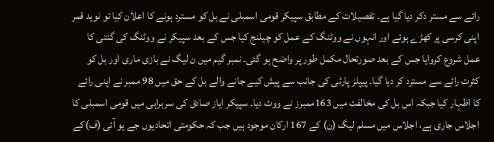رائے سے مستر دکر دیا گیا ہے۔ تفصیلات کے مطابق سپیکر قومی اسمبلی نے بل کو مسترد ہونے کا اعلان کیا تو نوید قمر اپنی کرسی پر کھڑے ہوئے اور انہوں نے ووٹنگ کے عمل کو چیلنج کیا جس کے بعد سپیکر نے ووٹنگ کی گنتی کا عمل شروع کروایا جس کے بعد صورتحال مکمل طور پر واضح ہو گئی۔ نمبر گیم میں ن لیگ نے بازی ماری اور بل کو کثرت رائے سے مسترد کر دیا گیا۔ پیپلز پارٹی کی جانب سے پیش کیے جانے والے بل کے حق میں 98 ممبر نے اپنی رائے کا اظہار کیا جبکہ اس بل کی مخالفت میں 163ممبرز نے ووٹ دیا۔ سپیکر ایاز صادق کی سربراہی میں قومی اسمبلی کا اجلاس جاری ہے، اجلاس میں مسلم لیگ (ن) کے 167 ارکان موجود ہیں جب کہ حکومتی اتحادیوں جے یو آئی (ف)کے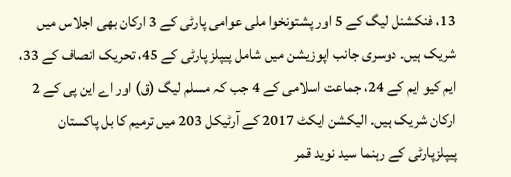13، فنکشنل لیگ کے 5 اور پشتونخوا ملی عوامی پارٹی کے 3 ارکان بھی اجلاس میں شریک ہیں۔ دوسری جانب اپوزیشن میں شامل پیپلز پارٹی کے 45، تحریک انصاف کے 33، ایم کیو ایم کے 24، جماعت اسلامی کے 4 جب کہ مسلم لیگ (ق) اور اے این پی کے 2 ارکان شریک ہیں۔ الیکشن ایکٹ 2017 کے آرٹیکل 203 میں ترمیم کا بل پاکستان پیپلزپارٹی کے رہنما سید نوید قمر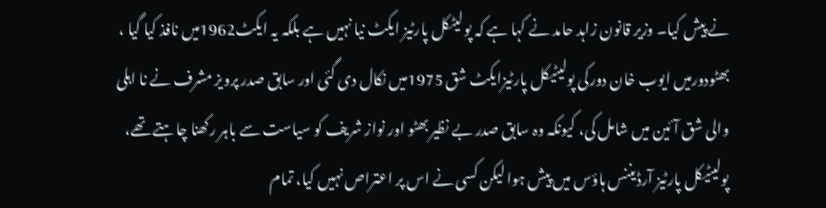نے پیش کیا۔ وزیر قانون زاہد حامد نے کہا ہے کہ پولیٹکل پارٹیز ایکٹ نیا نہیں ہے بلکہ یہ ایکٹ1962میں نافذ کیا گیا ، بھٹودورمیں ایوب خان دورکی پولیٹیکل پارٹیزایکٹ شق 1975میں نکال دی گئی اور سابق صدر پرویز مشرف نے نا اہلی والی شق آئین میں شامل کی، کیونکہ وہ سابق صدر بے نظیر بھٹو اور نواز شریف کو سیاست سے باہر رکھنا چاہتے تھے، پولیٹیکل پارٹیز آرڈیننس ہاؤس میں پیش ہوا لیکن کسی نے اس پر اعتراص نہیں کیا، تمام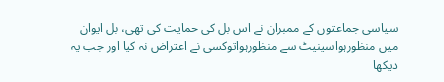سیاسی جماعتوں کے ممبران نے اس بل کی حمایت کی تھی، بل ایوان میں منظورہواسینیٹ سے منظورہواتوکسی نے اعتراض نہ کیا اور جب یہ دیکھا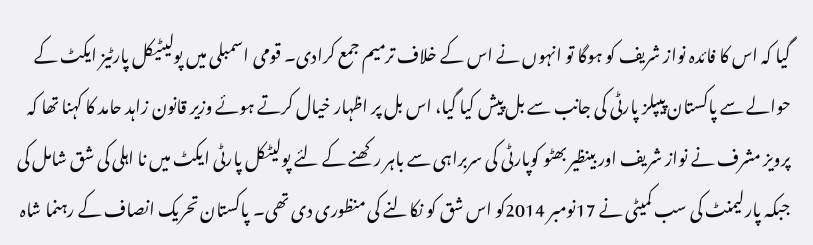گیا کہ اس کا فائدہ نواز شریف کو ہوگا تو انہوں نے اس کے خلاف ترمیم جمع کرادی۔ قومی اسمبلی میں پولیٹیکل پارٹیز ایکٹ کے حوالے سے پاکستان پیپلز پارٹی کی جانب سے بل پیش کیا گیا، اس بل پر اظہار خیال کرتے ہوئے وزیر قانون زاہد حامد کا کہنا تھا کہ پرویز مشرف نے نواز شریف اور بینظیر بھٹو کوپارٹی کی سربراہی سے باہر رکھنے کے لئے پولیٹکل پارٹی ایکٹ میں نا اہلی کی شق شامل کی جبکہ پارلیمنٹ کی سب کمیٹی نے 17نومبر 2014کو اس شق کو نکالنے کی منظوری دی تھی۔ پاکستان تحریک انصاف کے رہنما شاہ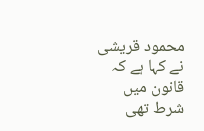محمود قریشی نے کہا ہے کہ قانون میں شرط تھی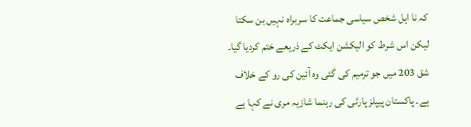کہ نا اہل شخص سیاسی جماعت کا سربراہ نہیں بن سکتا لیکن اس شرط کو الیکشن ایکٹ کے ذریعے ختم کردیا گیا۔ شق 203 میں جو ترمیم کی گئی وہ آئین کی رو کے خلاف ہے۔ پاکستان پیپلز پارٹی کی رہنما شازیہ مری نے کہا ہے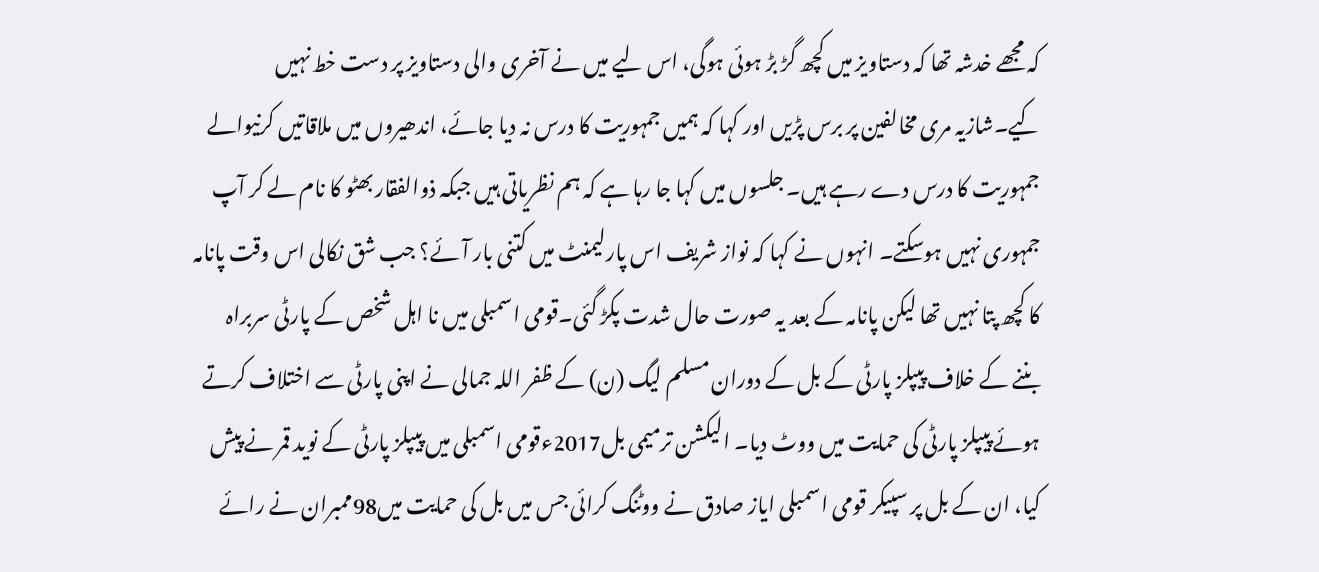کہ مجھے خدشہ تھا کہ دستاویز میں کچھ گڑ بڑ ہوئی ہوگی، اس لیے میں نے آخری والی دستاویز پر دست خط نہیں کیے۔شازیہ مری مخالفین پر برس پڑیں اور کہا کہ ہمیں جمہوریت کا درس نہ دیا جائے، اندھیروں میں ملاقاتیں کرنیوالے جمہوریت کا درس دے رہے ہیں۔ جلسوں میں کہا جا رہا ہے کہ ہم نظریاتی ہیں جبکہ ذوالفقار بھٹو کا نام لے کر آپ جمہوری نہیں ہوسکتے۔ انہوں نے کہا کہ نواز شریف اس پارلیمنٹ میں کتنی بار آئے؟ جب شق نکالی اس وقت پانامہ کا کچھ پتا نہیں تھا لیکن پانامہ کے بعد یہ صورت حال شدت پکڑ گئی۔قومی اسمبلی میں نا اہل شخص کے پارٹی سربراہ بننے کے خلاف پیپلز پارٹی کے بل کے دوران مسلم لیگ (ن) کے ظفر اللہ جمالی نے اپنی پارٹی سے اختلاف کرتے ہوئے پیپلز پارٹی کی حمایت میں ووٹ دیا۔ الیکشن ترمیمی بل2017ءقومی اسمبلی میں پیپلز پارٹی کے نوید قمر نے پیش کیا، ان کے بل پر سپیکر قومی اسمبلی ایاز صادق نے ووٹنگ کرائی جس میں بل کی حمایت میں98ممبران نے رائے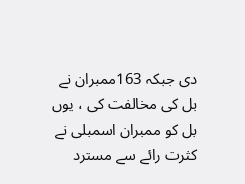دی جبکہ 163ممبران نے بل کی مخالفت کی ، یوں بل کو ممبران اسمبلی نے کثرت رائے سے مسترد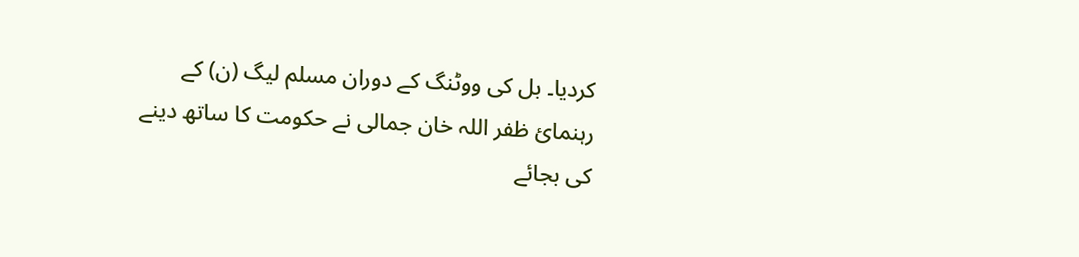کردیا۔ بل کی ووٹنگ کے دوران مسلم لیگ (ن) کے رہنمائ ظفر اللہ خان جمالی نے حکومت کا ساتھ دینے کی بجائے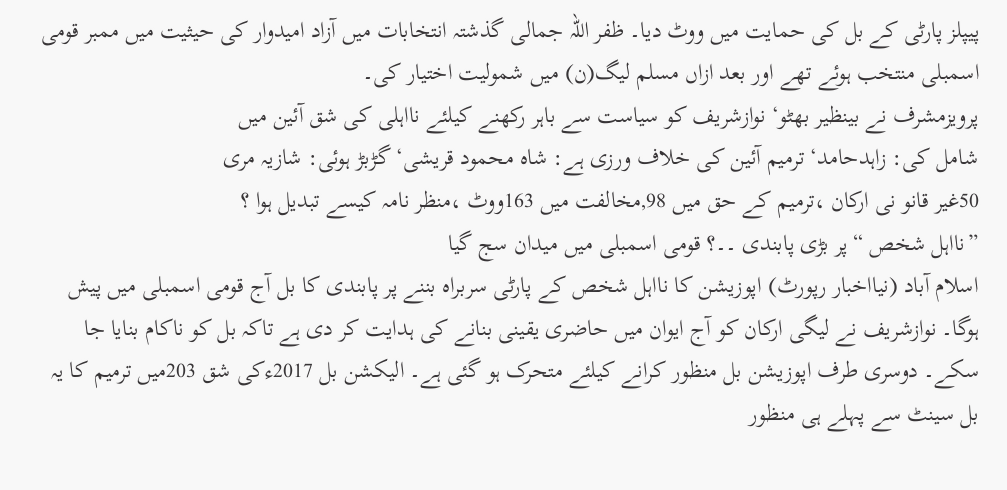پیپلز پارٹی کے بل کی حمایت میں ووٹ دیا۔ ظفر اللہ جمالی گذشتہ انتخابات میں آزاد امیدوار کی حیثیت میں ممبر قومی اسمبلی منتخب ہوئے تھے اور بعد ازاں مسلم لیگ(ن) میں شمولیت اختیار کی۔
پرویزمشرف نے بینظیر بھٹو‘ نوازشریف کو سیاست سے باہر رکھنے کیلئے نااہلی کی شق آئین میں
شامل کی: زاہدحامد‘ ترمیم آئین کی خلاف ورزی ہے: شاہ محمود قریشی‘ گڑبڑ ہوئی: شازیہ مری
50غیر قانو نی ارکان ،ترمیم کے حق میں 98,مخالفت میں 163ووٹ ،منظر نامہ کیسے تبدیل ہوا ؟
”نااہل شخص “پر بڑی پابندی ۔۔؟ قومی اسمبلی میں میدان سج گیا
اسلام آباد (نیااخبار رپورٹ) اپوزیشن کا نااہل شخص کے پارٹی سربراہ بننے پر پابندی کا بل آج قومی اسمبلی میں پیش ہوگا۔ نوازشریف نے لیگی ارکان کو آج ایوان میں حاضری یقینی بنانے کی ہدایت کر دی ہے تاکہ بل کو ناکام بنایا جا سکے۔ دوسری طرف اپوزیشن بل منظور کرانے کیلئے متحرک ہو گئی ہے۔ الیکشن بل 2017ءکی شق 203میں ترمیم کا یہ بل سینٹ سے پہلے ہی منظور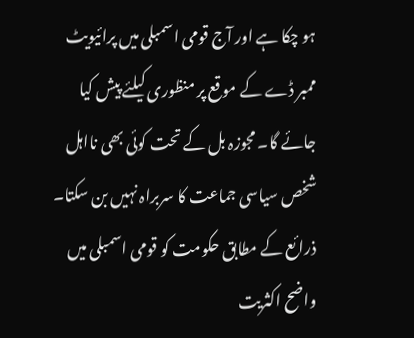ہو چکا ہے اور آج قومی اسمبلی میں پرائیویٹ ممبر ڈے کے موقع پر منظوری کیلئے پیش کیا جائے گا۔ مجوزہ بل کے تحت کوئی بھی نااہل شخص سیاسی جماعت کا سربراہ نہیں بن سکتا۔ ذرائع کے مطابق حکومت کو قومی اسمبلی میں واضح اکثریت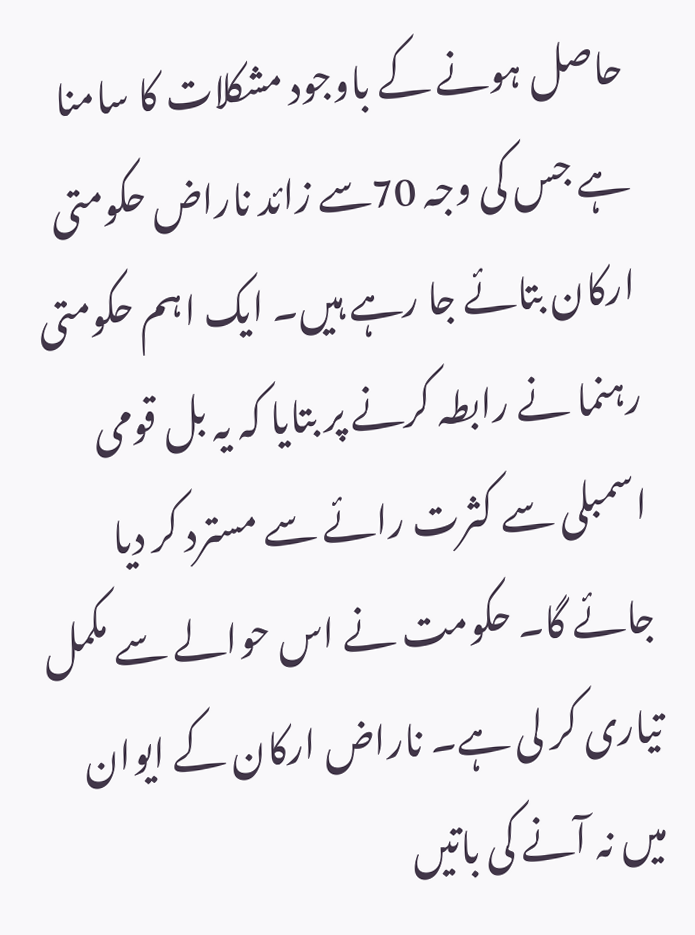حاصل ہونے کے باوجود مشکلات کا سامنا ہے جس کی وجہ 70سے زائد ناراض حکومتی ارکان بتائے جا رہے ہیں۔ ایک اہم حکومتی رہنما نے رابطہ کرنے پر بتایا کہ یہ بل قومی اسمبلی سے کثرت رائے سے مسترد کر دیا جائے گا۔ حکومت نے اس حوالے سے مکمل تیاری کر لی ہے۔ ناراض ارکان کے ایوان میں نہ آنے کی باتیں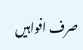صرف افواہیں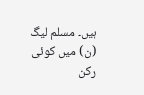ہیں۔ مسلم لیگ (ن) میں کوئی رکن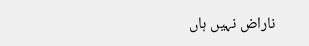ناراض نہیں ہاں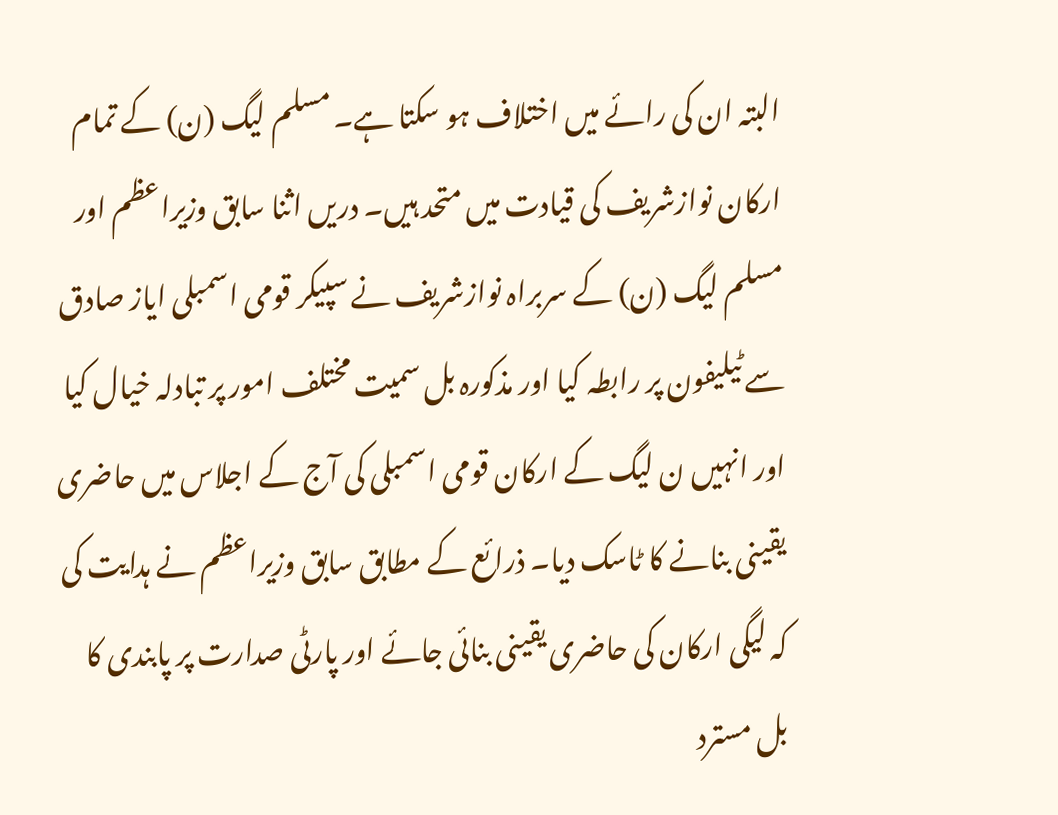البتہ ان کی رائے میں اختلاف ہو سکتا ہے۔ مسلم لیگ (ن) کے تمام ارکان نوازشریف کی قیادت میں متحد ہیں۔ دریں اثنا سابق وزیراعظم اور مسلم لیگ (ن) کے سربراہ نوازشریف نے سپیکر قومی اسمبلی ایاز صادق سے ٹیلیفون پر رابطہ کیا اور مذکورہ بل سمیت مختلف امور پر تبادلہ خیال کیا اور انہیں ن لیگ کے ارکان قومی اسمبلی کی آج کے اجلاس میں حاضری یقینی بنانے کا ٹاسک دیا۔ ذرائع کے مطابق سابق وزیراعظم نے ہدایت کی کہ لیگی ارکان کی حاضری یقینی بنائی جائے اور پارٹی صدارت پر پابندی کا بل مسترد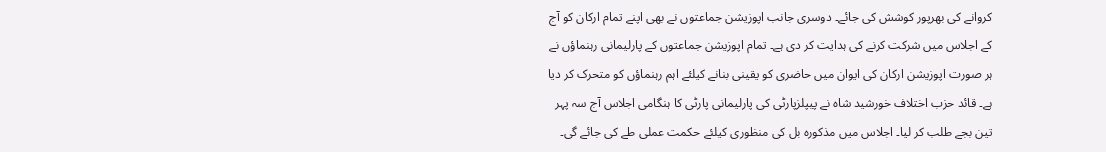کروانے کی بھرپور کوشش کی جائے۔ دوسری جانب اپوزیشن جماعتوں نے بھی اپنے تمام ارکان کو آج کے اجلاس میں شرکت کرنے کی ہدایت کر دی ہے۔ تمام اپوزیشن جماعتوں کے پارلیمانی رہنماؤں نے ہر صورت اپوزیشن ارکان کی ایوان میں حاضری کو یقینی بنانے کیلئے اہم رہنماؤں کو متحرک کر دیا ہے۔ قائد حزب اختلاف خورشید شاہ نے پیپلزپارٹی کی پارلیمانی پارٹی کا ہنگامی اجلاس آج سہ پہر تین بجے طلب کر لیا۔ اجلاس میں مذکورہ بل کی منظوری کیلئے حکمت عملی طے کی جائے گی۔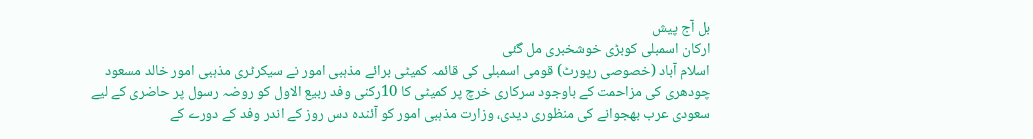بل آج پیش
ارکان اسمبلی کوبڑی خوشخبری مل گئی
اسلام آباد (خصوصی رپورٹ) قومی اسمبلی کی قائمہ کمیٹی برائے مذہبی امور نے سیکرٹری مذہبی امور خالد مسعود چودھری کی مزاحمت کے باوجود سرکاری خرچ پر کمیٹی کا 10رکنی وفد ربیع الاول کو روضہ رسول پر حاضری کے لیے سعودی عرب بھجوانے کی منظوری دیدی، وزارت مذہبی امور کو آئندہ دس روز کے اندر وفد کے دورے کے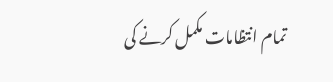تمام انتظامات مکمل کرنے کی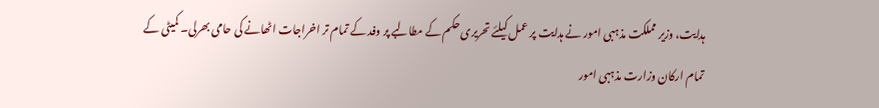ہدایت، وزیر مملکت مذہبی امور نے ہدایت پر عمل کیلئے تحریری حکم کے مطالبے پر وفد کے تمام تر اخراجات اٹھانے کی حامی بھرلی۔ کمیٹی کے تمام ارکان وزارت مذہبی امور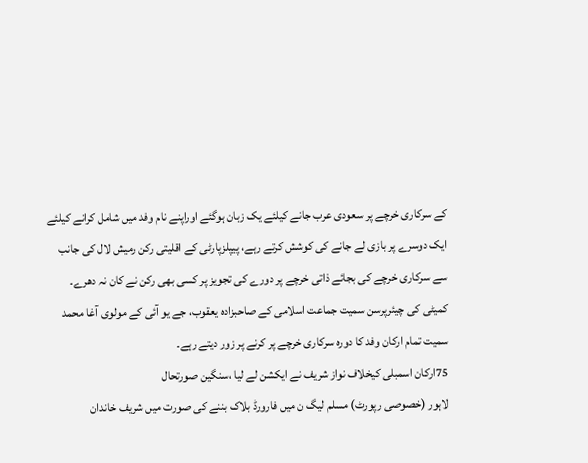کے سرکاری خرچے پر سعودی عرب جانے کیلئے یک زبان ہوگئے اوراپنے نام وفد میں شامل کرانے کیلئے ایک دوسرے پر بازی لے جانے کی کوشش کرتے رہے، پیپلزپارٹی کے اقلیتی رکن رمیش لال کی جانب سے سرکاری خرچے کی بجائے ذاتی خرچے پر دورے کی تجویز پر کسی بھی رکن نے کان نہ دھرے۔ کمیٹی کی چیئرپرسن سمیت جماعت اسلامی کے صاحبزادہ یعقوب، جے یو آئی کے مولوی آغا محمد سمیت تمام ارکان وفد کا دورہ سرکاری خرچے پر کرنے پر زور دیتے رہے۔
75ارکان اسمبلی کیخلاف نواز شریف نے ایکشن لے لیا ،سنگین صورتحال
لاہور (خصوصی رپورٹ) مسلم لیگ ن میں فارورڈ بلاک بننے کی صورت میں شریف خاندان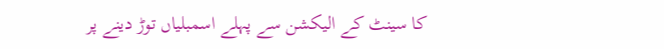کا سینٹ کے الیکشن سے پہلے اسمبلیاں توڑ دینے پر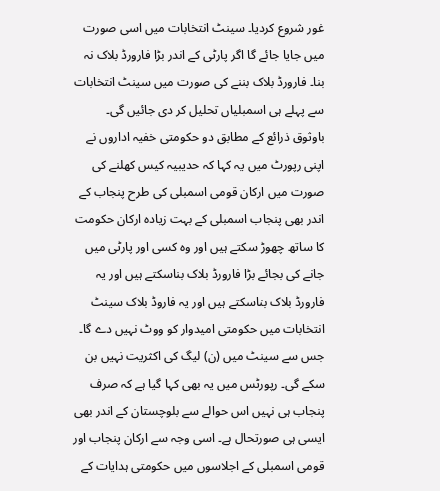غور شروع کردیا۔ سینٹ انتخابات میں اسی صورت میں جایا جائے گا اگر پارٹی کے اندر بڑا فارورڈ بلاک نہ بنا۔ فارورڈ بلاک بننے کی صورت میں سینٹ انتخابات سے پہلے ہی اسمبلیاں تحلیل کر دی جائیں گی۔ باوثوق ذرائع کے مطابق دو حکومتی خفیہ اداروں نے اپنی رپورٹ میں یہ کہا کہ حدیبیہ کیس کھلنے کی صورت میں ارکان قومی اسمبلی کی طرح پنجاب کے اندر بھی پنجاب اسمبلی کے بہت زیادہ ارکان حکومت کا ساتھ چھوڑ سکتے ہیں اور وہ کسی اور پارٹی میں جانے کی بجائے بڑا فارورڈ بلاک بناسکتے ہیں اور یہ فارورڈ بلاک بناسکتے ہیں اور یہ فاروڈ بلاک سینٹ انتخابات میں حکومتی امیدوار کو ووٹ نہیں دے گا۔ جس سے سینٹ میں (ن) لیگ کی اکثریت نہیں بن سکے گی۔ رپورٹس میں یہ بھی کہا گیا ہے کہ صرف پنجاب ہی نہیں اس حوالے سے بلوچستان کے اندر بھی ایسی ہی صورتحال ہے۔ اسی وجہ سے ارکان پنجاب اور قومی اسمبلی کے اجلاسوں میں حکومتی ہدایات کے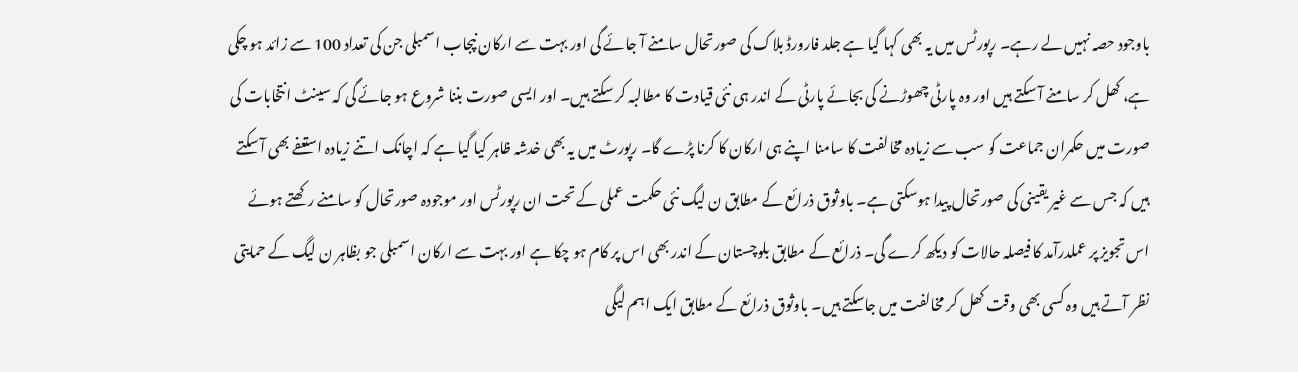باوجود حصہ نہیں لے رہے۔ رپورٹس میں یہ بھی کہا گیا ہے جلد فارورڈ بلاک کی صورتحال سامنے آ جائے گی اور بہت سے ارکان نپجاب اسمبلی جن کی تعداد 100 سے زائد ہو چکی ہے، کھل کر سامنے آ سکتے ہیں اور وہ پارٹی چھوڑنے کی بجائے پارٹی کے اندر ہی نئی قیادت کا مطالبہ کر سکتے ہیں۔ اور ایسی صورت بننا شروع ہو جائے گی کہ سینٹ انتخابات کی صورت میں حکمران جماعت کو سب سے زیادہ مخالفت کا سامنا اپنے ہی ارکان کا کرنا پڑے گا۔ رپورٹ میں یہ بھی خدشہ ظاہر کیا گیا ہے کہ اچانک اتنے زیادہ استعفے بھی آ سکتے ہیں کہ جس سے غیر یقینی کی صورتحال پیدا ہوسکتی ہے۔ باوثوق ذرائع کے مطابق ن لیگ نئی حکمت عملی کے تحت ان رپورٹس اور موجودہ صورتحال کو سامنے رکھتے ہوئے اس تجویز پر عملدرآمد کا فیصلہ حالات کو دیکھ کرے گی۔ ذرائع کے مطابق بلوچستان کے اندر بھی اس پر کام ہو چکا ہے اور بہت سے ارکان اسمبلی جو بظاہر ن لیگ کے حمایتی نظر آتے ہیں وہ کسی بھی وقت کھل کر مخالفت میں جاسکتے ہیں۔ باوثوق ذرائع کے مطابق ایک اہم لیگی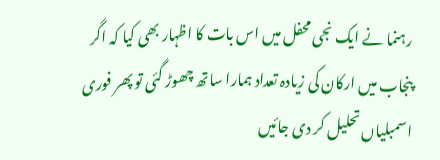رہنما نے ایک نجی محفل میں اس بات کا اظہار بھی کیا کہ اگر پنجاب میں ارکان کی زیادہ تعداد ہمارا ساتھ چھوڑ گئی تو پھر فوری اسمبلیاں تحلیل کر دی جائیں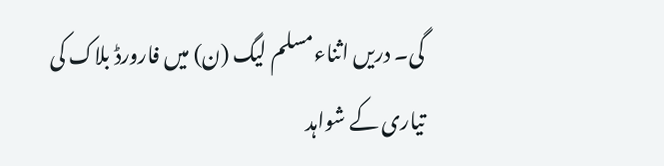گی۔ دریں اثناءمسلم لیگ (ن) میں فارورڈ بلاک کی تیاری کے شواہد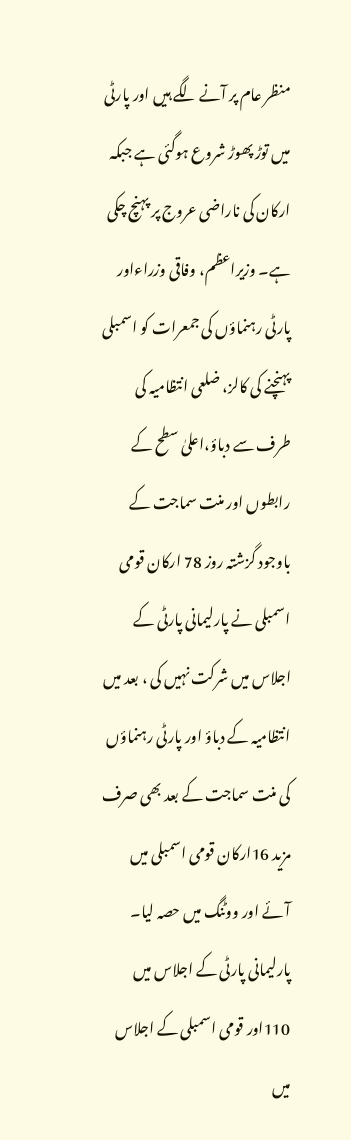منظر عام پر آنے لگے ہیں اور پارٹی میں توڑ پھوڑ شروع ہوگئی ہے جبکہ ارکان کی ناراضی عروج پر پہنچ چکی ہے۔ وزیراعظم، وفاقی وزراءاور پارٹی رہنماؤں کی جمعرات کو اسمبلی پہنچنے کی کالز، ضلعی انتظامیہ کی طرف سے دباؤ،اعلیٰ سطح کے رابطوں اور منت سماجت کے باوجود گزشتہ روز 78 ارکان قومی اسمبلی نے پارلیمانی پارٹی کے اجلاس میں شرکت نہیں کی ، بعد میں انتظامیہ کے دباؤ اور پارٹی رہنماؤں کی منت سماجت کے بعد بھی صرف مزید 16ارکان قومی اسمبلی میں آئے اور ووٹنگ میں حصہ لیا۔ پارلیمانی پارٹی کے اجلاس میں 110اور قومی اسمبلی کے اجلاس میں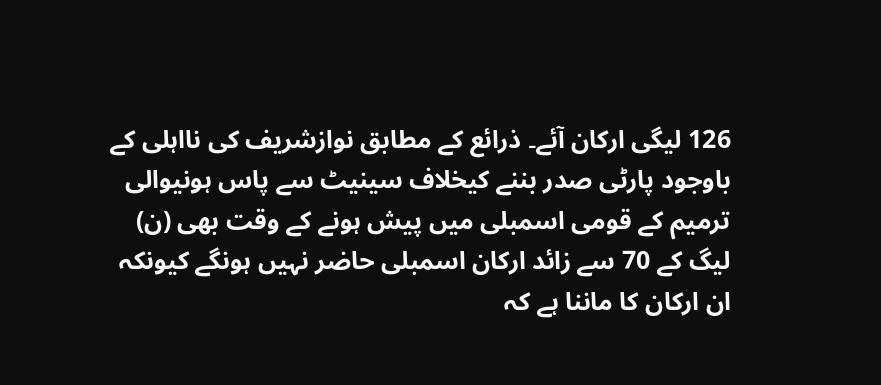126 لیگی ارکان آئے۔ ذرائع کے مطابق نوازشریف کی نااہلی کے باوجود پارٹی صدر بننے کیخلاف سینیٹ سے پاس ہونیوالی ترمیم کے قومی اسمبلی میں پیش ہونے کے وقت بھی (ن) لیگ کے 70 سے زائد ارکان اسمبلی حاضر نہیں ہونگے کیونکہ ان ارکان کا ماننا ہے کہ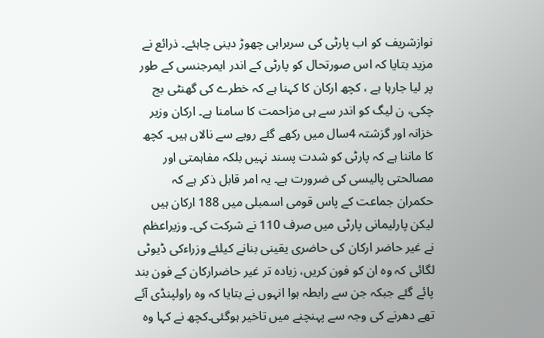نوازشریف کو اب پارٹی کی سربراہی چھوڑ دینی چاہئے۔ ذرائع نے مزید بتایا کہ اس صورتحال کو پارٹی کے اندر ایمرجنسی کے طور پر لیا جارہا ہے ، کچھ ارکان کا کہنا ہے کہ خطرے کی گھنٹی بج چکی، ن لیگ کو اندر سے ہی مزاحمت کا سامنا ہے۔ ارکان وزیر خزانہ اور گزشتہ 4سال میں رکھے گئے رویے سے نالاں ہیں۔ کچھ کا ماننا ہے کہ پارٹی کو شدت پسند نہیں بلکہ مفاہمتی اور مصالحتی پالیسی کی ضرورت ہے۔ یہ امر قابل ذکر ہے کہ حکمران جماعت کے پاس قومی اسمبلی میں 188 ارکان ہیں لیکن پارلیمانی پارٹی میں صرف 110 نے شرکت کی۔ وزیراعظم نے غیر حاضر ارکان کی حاضری یقینی بنانے کیلئے وزراءکی ڈیوٹی لگائی کہ وہ ان کو فون کریں، زیادہ تر غیر حاضرارکان کے فون بند پائے گئے جبکہ جن سے رابطہ ہوا انہوں نے بتایا کہ وہ راولپنڈی آئے تھے دھرنے کی وجہ سے پہنچنے میں تاخیر ہوگئی۔کچھ نے کہا وہ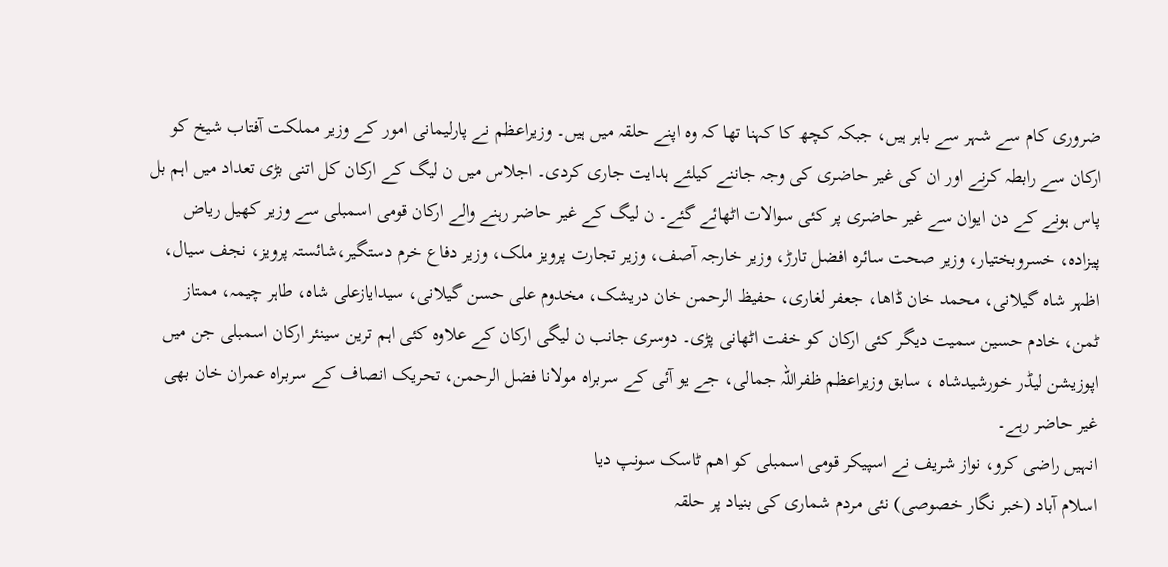ضروری کام سے شہر سے باہر ہیں، جبکہ کچھ کا کہنا تھا کہ وہ اپنے حلقہ میں ہیں۔ وزیراعظم نے پارلیمانی امور کے وزیر مملکت آفتاب شیخ کو ارکان سے رابطہ کرنے اور ان کی غیر حاضری کی وجہ جاننے کیلئے ہدایت جاری کردی۔ اجلاس میں ن لیگ کے ارکان کل اتنی بڑی تعداد میں اہم بل پاس ہونے کے دن ایوان سے غیر حاضری پر کئی سوالات اٹھائے گئے۔ ن لیگ کے غیر حاضر رہنے والے ارکان قومی اسمبلی سے وزیر کھیل ریاض پیزادہ، خسروبختیار، وزیر صحت سائرہ افضل تارڑ، وزیر خارجہ آصف، وزیر تجارت پرویز ملک، وزیر دفاع خرم دستگیر،شائستہ پرویز، نجف سیال، اظہر شاہ گیلانی، محمد خان ڈاھا، جعفر لغاری، حفیظ الرحمن خان دریشک، مخدوم علی حسن گیلانی، سیدایازعلی شاہ، طاہر چیمہ، ممتاز ٹمن، خادم حسین سمیت دیگر کئی ارکان کو خفت اٹھانی پڑی۔ دوسری جانب ن لیگی ارکان کے علاوہ کئی اہم ترین سینئر ارکان اسمبلی جن میں اپوزیشن لیڈر خورشیدشاہ ، سابق وزیراعظم ظفراللہ جمالی، جے یو آئی کے سربراہ مولانا فضل الرحمن، تحریک انصاف کے سربراہ عمران خان بھی غیر حاضر رہے۔
انہیں راضی کرو، نواز شریف نے اسپیکر قومی اسمبلی کو اھم ٹاسک سونپ دیا
اسلام آباد (خبر نگار خصوصی) نئی مردم شماری کی بنیاد پر حلقہ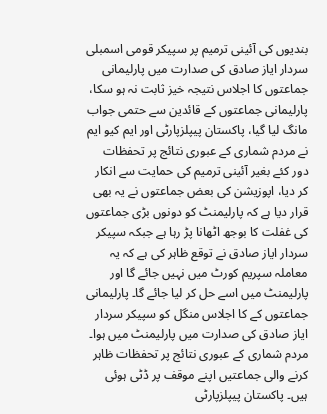بندیوں کی آئینی ترمیم پر سپیکر قومی اسمبلی سردار ایاز صادق کی صدارت میں پارلیمانی جماعتوں کا اجلاس نتیجہ خیز ثابت نہ ہو سکا، پارلیمانی جماعتوں کے قائدین سے حتمی جواب مانگ لیا گیا، پاکستان پیپلزپارٹی اور ایم کیو ایم نے مردم شماری کے عبوری نتائج پر تحفظات دور کئے بغیر آئینی ترمیم کی حمایت سے انکار کر دیا، اپوزیشن کی بعض جماعتوں نے یہ بھی قرار دیا ہے کہ پارلیمنٹ کو دونوں بڑی جماعتوں کی غفلت کا بوجھ اٹھانا پڑ رہا ہے جبکہ سپیکر سردار ایاز صادق نے توقع ظاہر کی ہے کہ یہ معاملہ سپریم کورٹ میں نہیں جائے گا اور پارلیمنٹ میں اسے حل کر لیا جائے گا۔ پارلیمانی جماعتوں کے کا اجلاس منگل کو سپیکر سردار ایاز صادق کی صدارت میں پارلیمنٹ میں ہوا۔ مردم شماری کے عبوری نتائج پر تحفظات ظاہر کرنے والی جماعتیں اپنے موقف پر ڈٹی ہوئی ہیں۔ پاکستان پیپلزپارٹی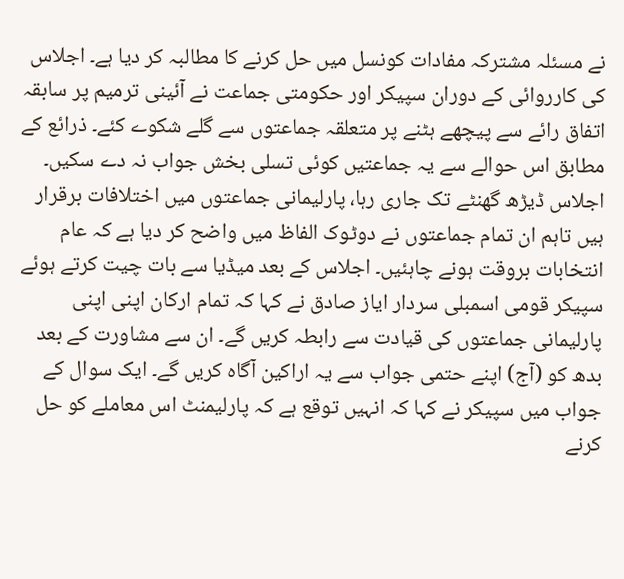نے مسئلہ مشترکہ مفادات کونسل میں حل کرنے کا مطالبہ کر دیا ہے۔ اجلاس کی کارروائی کے دوران سپیکر اور حکومتی جماعت نے آئینی ترمیم پر سابقہ اتفاق رائے سے پیچھے ہٹنے پر متعلقہ جماعتوں سے گلے شکوے کئے۔ ذرائع کے مطابق اس حوالے سے یہ جماعتیں کوئی تسلی بخش جواب نہ دے سکیں۔ اجلاس ڈیڑھ گھنٹے تک جاری رہا، پارلیمانی جماعتوں میں اختلافات برقرار ہیں تاہم ان تمام جماعتوں نے دوٹوک الفاظ میں واضح کر دیا ہے کہ عام انتخابات بروقت ہونے چاہئیں۔ اجلاس کے بعد میڈیا سے بات چیت کرتے ہوئے سپیکر قومی اسمبلی سردار ایاز صادق نے کہا کہ تمام ارکان اپنی اپنی پارلیمانی جماعتوں کی قیادت سے رابطہ کریں گے۔ ان سے مشاورت کے بعد بدھ کو (آج) اپنے حتمی جواب سے یہ اراکین آگاہ کریں گے۔ ایک سوال کے جواب میں سپیکر نے کہا کہ انہیں توقع ہے کہ پارلیمنٹ اس معاملے کو حل کرنے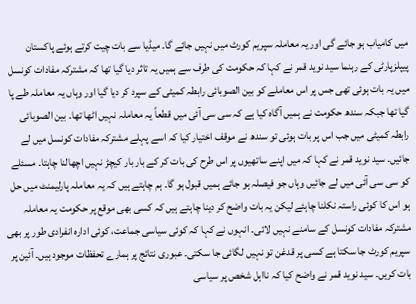میں کامیاب ہو جائے گی اور یہ معاملہ سپریم کورٹ میں نہیں جائے گا۔ میڈیا سے بات چیت کرتے ہوئے پاکستان پیپلزپارٹی کے رہنما سید نوید قمر نے کہا کہ حکومت کی طرف سے ہمیں یہ تاثر دیا گیا تھا کہ مشترکہ مفادات کونسل میں یہ بات ہوئی تھی جس پر اس معاملے کو بین الصوبائی رابطہ کمیٹی کے سپرد کر دیا گیا اور وہاں یہ معاملہ طے پا گیا تھا جبکہ سندھ حکومت نے ہمیں آگاہ کیا ہے کہ سی سی آئی میں قطعاً یہ معاملہ نہیں اٹھا تھا۔ بین الصوبائی رابطہ کمیٹی میں جب اس پر بات ہوئی تو سندھ نے موقف اختیار کیا کہ اسے پہلے مشترکہ مفادات کونسل میں لے جائیں۔ سید نوید قمر نے کہا کہ میں اپنے ساتھیوں پر اس طرح کی بات کر کے بار بار کیچڑ نہیں اچھالنا چاہتا۔ مسئلے کو سی سی آئی میں لے جائیں وہاں جو فیصلہ ہو جائے ہمیں قبول ہو گا۔ ہم چاہتے ہیں کہ یہ معاملہ پارلیمنٹ میں حل ہو اس کا کوئی راستہ نکلنا چاہئے لیکن یہ بات واضح کر دینا چاہتے ہیں کہ کسی بھی موقع پر حکومت یہ معاملہ مشترکہ مفادات کونسل کے سامنے نہیں لائی۔ انہوں نے کہا کہ کوئی سیاسی جماعت، کوئی ادارہ انفرادی طور پر بھی سپریم کورٹ جا سکتا ہے کسی پر قدغن تو نہیں لگائی جا سکتی۔ عبوری نتائج پر ہمارے تحفظات موجود ہیں۔ آئین پر بات کریں۔ سید نوید قمر نے واضح کیا کہ نااہل شخص پر سیاسی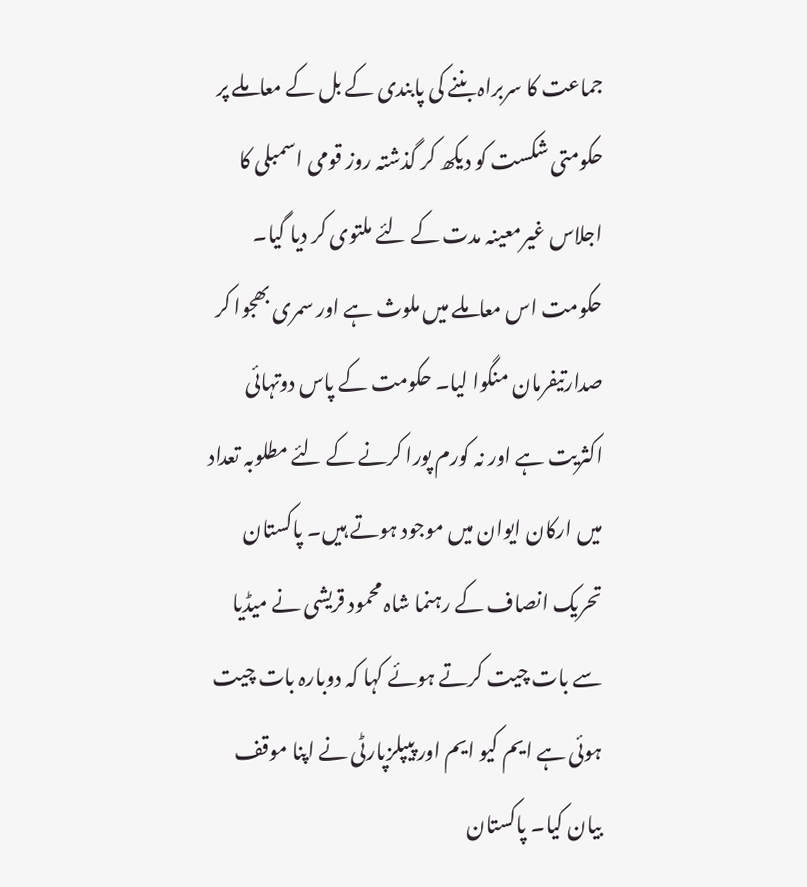جماعت کا سربراہ بننے کی پابندی کے بل کے معاملے پر حکومتی شکست کو دیکھ کر گذشتہ روز قومی اسمبلی کا اجلاس غیرمعینہ مدت کے لئے ملتوی کر دیا گیا۔ حکومت اس معاملے میں ملوث ہے اور سمری بھجوا کر صدارتیفرمان منگوا لیا۔ حکومت کے پاس دوتہائی اکثریت ہے اور نہ کورم پورا کرنے کے لئے مطلوبہ تعداد میں ارکان ایوان میں موجود ہوتے ہیں۔ پاکستان تحریک انصاف کے رہنما شاہ محمود قریشی نے میڈیا سے بات چیت کرتے ہوئے کہا کہ دوبارہ بات چیت ہوئی ہے ایم کیو ایم اور پیپلزپارٹی نے اپنا موقف بیان کیا۔ پاکستان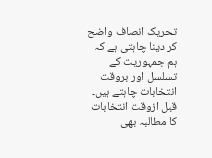تحریک انصاف واضح کر دینا چاہتی ہے کہ ہم جمہوریت کے تسلسل اور بروقت انتخابات چاہتے ہیں۔ قبل ازوقت انتخابات کا مطالبہ بھی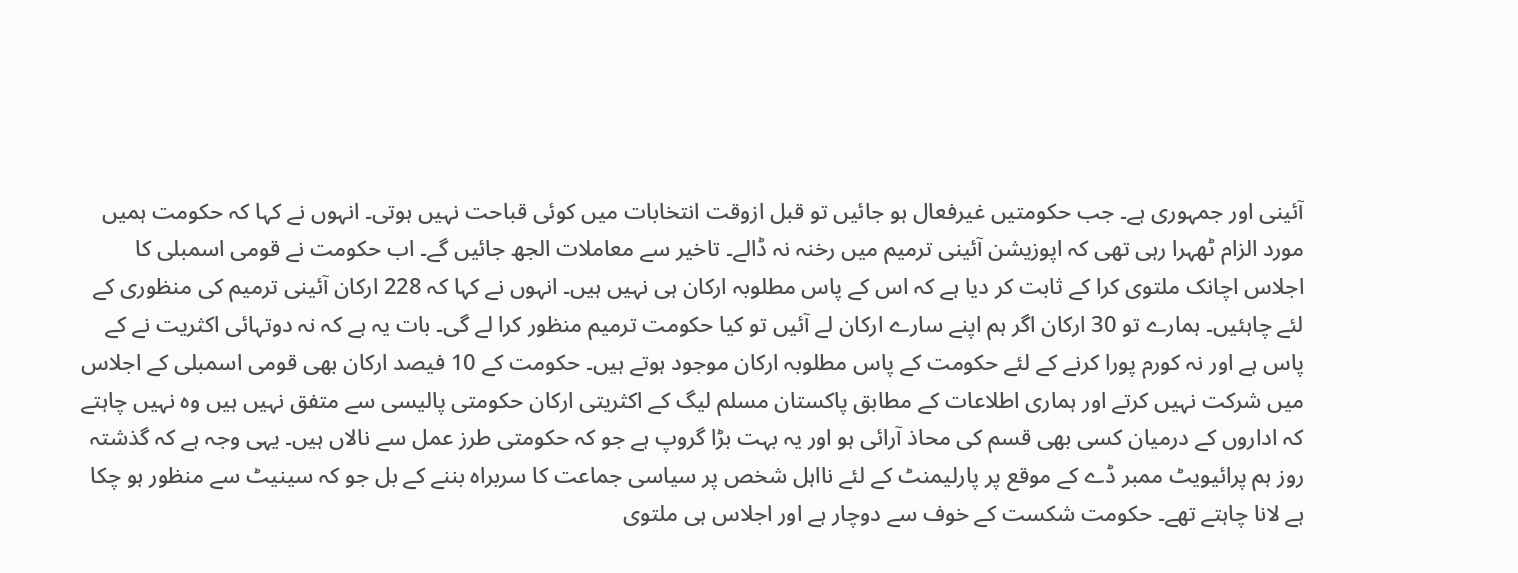آئینی اور جمہوری ہے۔ جب حکومتیں غیرفعال ہو جائیں تو قبل ازوقت انتخابات میں کوئی قباحت نہیں ہوتی۔ انہوں نے کہا کہ حکومت ہمیں مورد الزام ٹھہرا رہی تھی کہ اپوزیشن آئینی ترمیم میں رخنہ نہ ڈالے۔ تاخیر سے معاملات الجھ جائیں گے۔ اب حکومت نے قومی اسمبلی کا اجلاس اچانک ملتوی کرا کے ثابت کر دیا ہے کہ اس کے پاس مطلوبہ ارکان ہی نہیں ہیں۔ انہوں نے کہا کہ 228 ارکان آئینی ترمیم کی منظوری کے لئے چاہئیں۔ ہمارے تو 30 ارکان اگر ہم اپنے سارے ارکان لے آئیں تو کیا حکومت ترمیم منظور کرا لے گی۔ بات یہ ہے کہ نہ دوتہائی اکثریت نے کے پاس ہے اور نہ کورم پورا کرنے کے لئے حکومت کے پاس مطلوبہ ارکان موجود ہوتے ہیں۔ حکومت کے 10 فیصد ارکان بھی قومی اسمبلی کے اجلاس میں شرکت نہیں کرتے اور ہماری اطلاعات کے مطابق پاکستان مسلم لیگ کے اکثریتی ارکان حکومتی پالیسی سے متفق نہیں ہیں وہ نہیں چاہتے کہ اداروں کے درمیان کسی بھی قسم کی محاذ آرائی ہو اور یہ بہت بڑا گروپ ہے جو کہ حکومتی طرز عمل سے نالاں ہیں۔ یہی وجہ ہے کہ گذشتہ روز ہم پرائیویٹ ممبر ڈے کے موقع پر پارلیمنٹ کے لئے نااہل شخص پر سیاسی جماعت کا سربراہ بننے کے بل جو کہ سینیٹ سے منظور ہو چکا ہے لانا چاہتے تھے۔ حکومت شکست کے خوف سے دوچار ہے اور اجلاس ہی ملتوی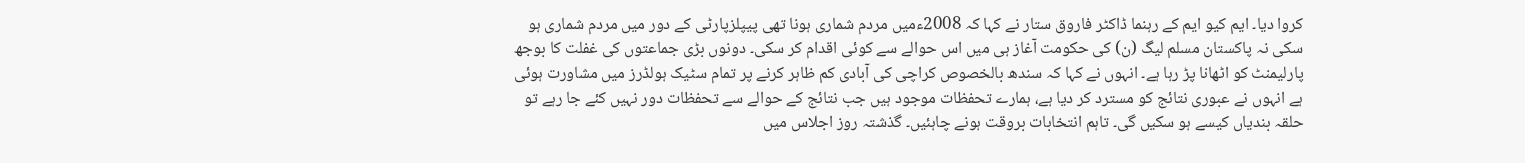کروا دیا۔ ایم کیو ایم کے رہنما ڈاکٹر فاروق ستار نے کہا کہ 2008ءمیں مردم شماری ہونا تھی پیپلزپارٹی کے دور میں مردم شماری ہو سکی نہ پاکستان مسلم لیگ (ن) کی حکومت آغاز ہی میں اس حوالے سے کوئی اقدام کر سکی۔ دونوں بڑی جماعتوں کی غفلت کا بوجھ پارلیمنٹ کو اٹھانا پڑ رہا ہے۔ انہوں نے کہا کہ سندھ بالخصوص کراچی کی آبادی کم ظاہر کرنے پر تمام سٹیک ہولڈرز میں مشاورت ہوئی ہے انہوں نے عبوری نتائج کو مسترد کر دیا ہے، ہمارے تحفظات موجود ہیں جب نتائج کے حوالے سے تحفظات دور نہیں کئے جا رہے تو حلقہ بندیاں کیسے ہو سکیں گی۔ تاہم انتخابات بروقت ہونے چاہئیں۔ گذشتہ روز اجلاس میں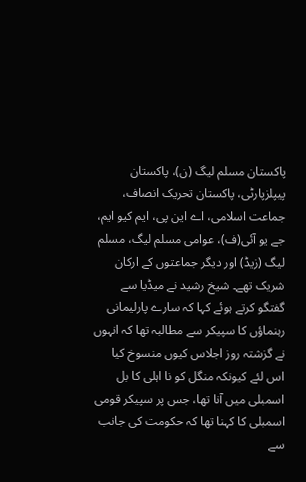پاکستان مسلم لیگ (ن)، پاکستان پیپلزپارٹی، پاکستان تحریک انصاف، جماعت اسلامی، اے این پی، ایم کیو ایم، جے یو آئی(ف)، عوامی مسلم لیگ، مسلم لیگ (زیڈ) اور دیگر جماعتوں کے ارکان شریک تھے۔ شیخ رشید نے میڈیا سے گفتگو کرتے ہوئے کہا کہ سارے پارلیمانی رہنماؤں کا سپیکر سے مطالبہ تھا کہ انہوں نے گزشتہ روز اجلاس کیوں منسوخ کیا اس لئے کیونکہ منگل کو نا اہلی کا بل اسمبلی میں آنا تھا، جس پر سپیکر قومی اسمبلی کا کہنا تھا کہ حکومت کی جانب سے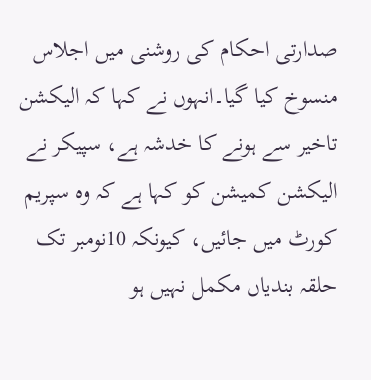صدارتی احکام کی روشنی میں اجلاس منسوخ کیا گیا۔انہوں نے کہا کہ الیکشن تاخیر سے ہونے کا خدشہ ہے، سپیکر نے الیکشن کمیشن کو کہا ہے کہ وہ سپریم کورٹ میں جائیں، کیونکہ 10نومبر تک حلقہ بندیاں مکمل نہیں ہو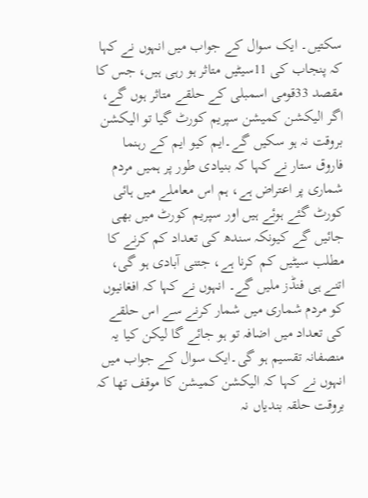سکتیں۔ ایک سوال کے جواب میں انہوں نے کہا کہ پنجاب کی 11سیٹیں متاثر ہو رہی ہیں، جس کا مقصد 33قومی اسمبلی کے حلقے متاثر ہوں گے، اگر الیکشن کمیشن سپریم کورٹ گیا تو الیکشن بروقت نہ ہو سکیں گے۔ایم کیو ایم کے رہنما فاروق ستار نے کہا کہ بنیادی طور پر ہمیں مردم شماری پر اعتراض ہے، ہم اس معاملے میں ہائی کورٹ گئے ہوئے ہیں اور سپریم کورٹ میں بھی جائیں گے کیونکہ سندھ کی تعداد کم کرنے کا مطلب سیٹیں کم کرنا ہے، جتنی آبادی ہو گی، اتنے ہی فنڈز ملیں گے۔ انہوں نے کہا کہ افغانیوں کو مردم شماری میں شمار کرنے سے اس حلقے کی تعداد میں اضافہ تو ہو جائے گا لیکن کیا یہ منصفانہ تقسیم ہو گی۔ایک سوال کے جواب میں انہوں نے کہا کہ الیکشن کمیشن کا موقف تھا کہ بروقت حلقہ بندیاں نہ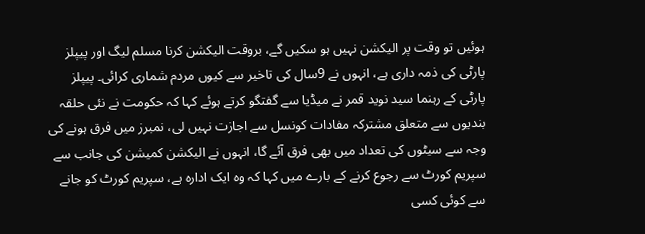ہوئیں تو وقت پر الیکشن نہیں ہو سکیں گے، بروقت الیکشن کرنا مسلم لیگ اور پیپلز پارٹی کی ذمہ داری ہے، انہوں نے 9سال کی تاخیر سے کیوں مردم شماری کرائی۔ پیپلز پارٹی کے رہنما سید نوید قمر نے میڈیا سے گفتگو کرتے ہوئے کہا کہ حکومت نے نئی حلقہ بندیوں سے متعلق مشترکہ مفادات کونسل سے اجازت نہیں لی، نمبرز میں فرق ہونے کی وجہ سے سیٹوں کی تعداد میں بھی فرق آئے گا، انہوں نے الیکشن کمیشن کی جانب سے سپریم کورٹ سے رجوع کرنے کے بارے میں کہا کہ وہ ایک ادارہ ہے، سپریم کورٹ کو جانے سے کوئی کسی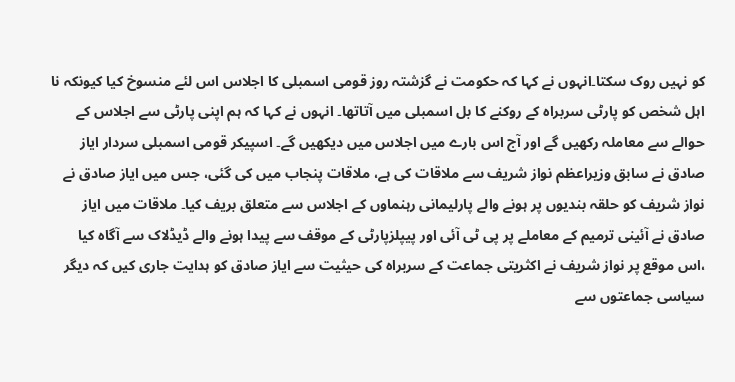کو نہیں روک سکتا۔انہوں نے کہا کہ حکومت نے گزشتہ روز قومی اسمبلی کا اجلاس اس لئے منسوخ کیا کیونکہ نا اہل شخص کو پارٹی سربراہ کے روکنے کا بل اسمبلی میں آتاتھا۔ انہوں نے کہا کہ ہم اپنی پارٹی سے اجلاس کے حوالے سے معاملہ رکھیں گے اور آج اس بارے میں اجلاس میں دیکھیں گے۔ اسپیکر قومی اسمبلی سردار ایاز صادق نے سابق وزیراعظم نواز شریف سے ملاقات کی ہے، ملاقات پنجاب میں کی گئی، جس میں ایاز صادق نے نواز شریف کو حلقہ بندیوں پر ہونے والے پارلیمانی رہنماوں کے اجلاس سے متعلق بریف کیا۔ ملاقات میں ایاز صادق نے آئینی ترمیم کے معاملے پر پی ٹی آئی اور پیپلزپارٹی کے موقف سے پیدا ہونے والے ڈیڈلاک سے آگاہ کیا ،اس موقع پر نواز شریف نے اکثریتی جماعت کے سربراہ کی حیثیت سے ایاز صادق کو ہدایت جاری کیں کہ دیگر سیاسی جماعتوں سے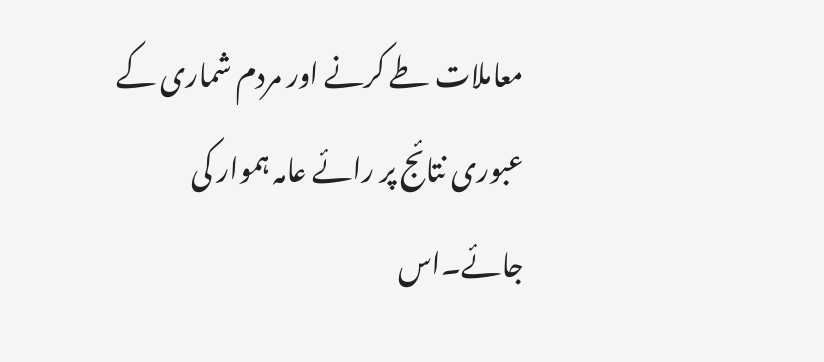معاملات طے کرنے اور مردم شماری کے عبوری نتائج پر رائے عامہ ہموار کی جائے۔اس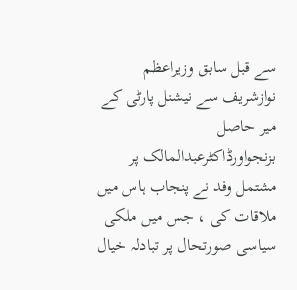سے قبل سابق وزیراعظم نوازشریف سے نیشنل پارٹی کے میر حاصل بزنجواورڈاکٹرعبدالمالک پر مشتمل وفد نے پنجاب ہاس میں ملاقات کی ، جس میں ملکی سیاسی صورتحال پر تبادلہ خیال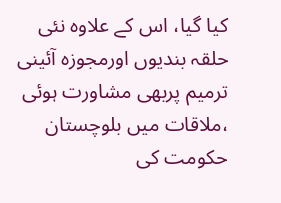کیا گیا، اس کے علاوہ نئی حلقہ بندیوں اورمجوزہ آئینی ترمیم پربھی مشاورت ہوئی ،ملاقات میں بلوچستان حکومت کی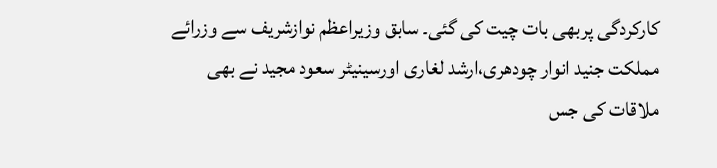کارکردگی پربھی بات چیت کی گئی۔ سابق وزیراعظم نوازشریف سے وزرائے مملکت جنید انوار چودھری،ارشد لغاری اورسینیٹر سعود مجید نے بھی ملاقات کی جس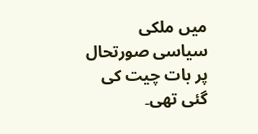میں ملکی سیاسی صورتحال پر بات چیت کی گئی تھی۔